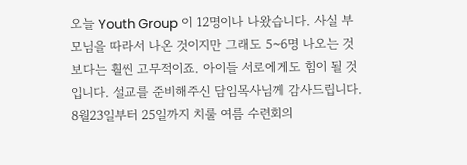오늘 Youth Group 이 12명이나 나왔습니다. 사실 부모님을 따라서 나온 것이지만 그래도 5~6명 나오는 것 보다는 훨씬 고무적이죠. 아이들 서로에게도 힘이 될 것입니다. 설교를 준비해주신 담임목사님께 감사드립니다. 8월23일부터 25일까지 치룰 여름 수련회의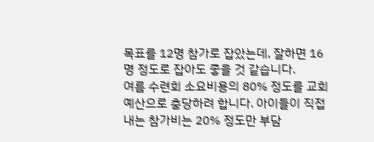목표를 12명 참가로 잡았는데, 잘하면 16명 정도로 잡아도 좋을 것 같습니다.
여름 수련회 소요비용의 80% 정도를 교회예산으로 충당하려 합니다. 아이들이 직접 내는 참가비는 20% 정도만 부담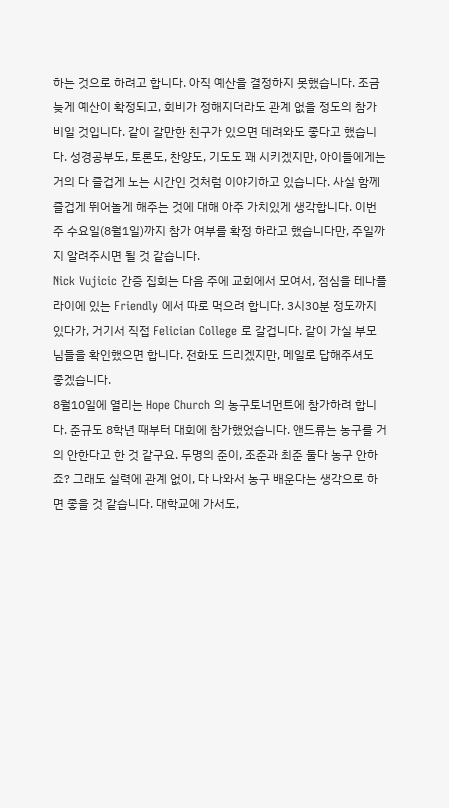하는 것으로 하려고 합니다. 아직 예산을 결정하지 못했습니다. 조금 늦게 예산이 확정되고, 회비가 정해지더라도 관계 없을 정도의 참가비일 것입니다. 같이 갈만한 친구가 있으면 데려와도 좋다고 했습니다. 성경공부도, 토론도, 찬양도, 기도도 꽤 시키겠지만, 아이들에게는 거의 다 즐겁게 노는 시간인 것처럼 이야기하고 있습니다. 사실 함께 즐겁게 뛰어놀게 해주는 것에 대해 아주 가치있게 생각합니다. 이번 주 수요일(8월1일)까지 참가 여부를 확정 하라고 했습니다만, 주일까지 알려주시면 될 것 같습니다.
Nick Vujicic 간증 집회는 다음 주에 교회에서 모여서, 점심을 테나플라이에 있는 Friendly 에서 따로 먹으려 합니다. 3시30분 정도까지 있다가, 거기서 직접 Felician College 로 갈겁니다. 같이 가실 부모님들을 확인했으면 합니다. 전화도 드리겠지만, 메일로 답해주셔도 좋겠습니다.
8월10일에 열리는 Hope Church 의 농구토너먼트에 참가하려 합니다. 준규도 8학년 때부터 대회에 참가했었습니다. 앤드류는 농구를 거의 안한다고 한 것 같구요. 두명의 준이, 조준과 최준 둘다 농구 안하죠? 그래도 실력에 관계 없이, 다 나와서 농구 배운다는 생각으로 하면 좋을 것 같습니다. 대학교에 가서도,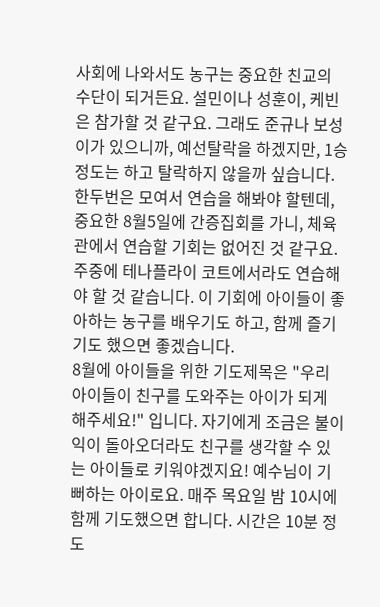사회에 나와서도 농구는 중요한 친교의 수단이 되거든요. 설민이나 성훈이, 케빈은 참가할 것 같구요. 그래도 준규나 보성이가 있으니까, 예선탈락을 하겠지만, 1승 정도는 하고 탈락하지 않을까 싶습니다. 한두번은 모여서 연습을 해봐야 할텐데, 중요한 8월5일에 간증집회를 가니, 체육관에서 연습할 기회는 없어진 것 같구요. 주중에 테나플라이 코트에서라도 연습해야 할 것 같습니다. 이 기회에 아이들이 좋아하는 농구를 배우기도 하고, 함께 즐기기도 했으면 좋겠습니다.
8월에 아이들을 위한 기도제목은 "우리 아이들이 친구를 도와주는 아이가 되게 해주세요!" 입니다. 자기에게 조금은 불이익이 돌아오더라도 친구를 생각할 수 있는 아이들로 키워야겠지요! 예수님이 기뻐하는 아이로요. 매주 목요일 밤 10시에 함께 기도했으면 합니다. 시간은 10분 정도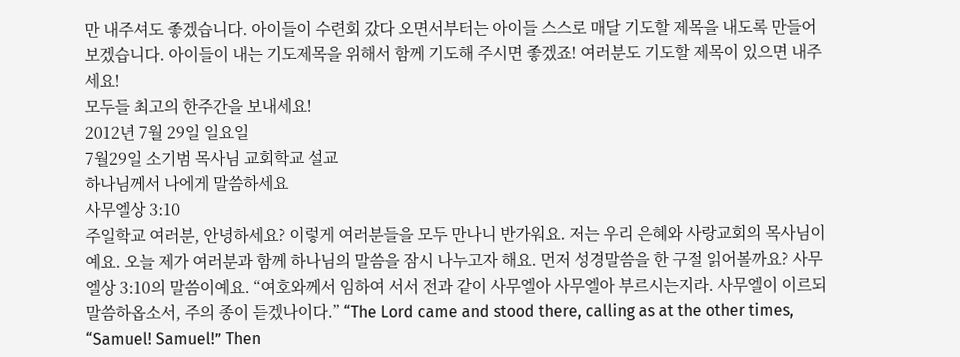만 내주셔도 좋겠습니다. 아이들이 수련회 갔다 오면서부터는 아이들 스스로 매달 기도할 제목을 내도록 만들어보겠습니다. 아이들이 내는 기도제목을 위해서 함께 기도해 주시면 좋겠죠! 여러분도 기도할 제목이 있으면 내주세요!
모두들 최고의 한주간을 보내세요!
2012년 7월 29일 일요일
7월29일 소기범 목사님 교회학교 설교
하나님께서 나에게 말씀하세요
사무엘상 3:10
주일학교 여러분, 안녕하세요? 이렇게 여러분들을 모두 만나니 반가워요. 저는 우리 은혜와 사랑교회의 목사님이예요. 오늘 제가 여러분과 함께 하나님의 말씀을 잠시 나누고자 해요. 먼저 성경말씀을 한 구절 읽어볼까요? 사무엘상 3:10의 말씀이예요. “여호와께서 임하여 서서 전과 같이 사무엘아 사무엘아 부르시는지라. 사무엘이 이르되 말씀하옵소서, 주의 종이 듣겠나이다.” “The Lord came and stood there, calling as at the other times, “Samuel! Samuel!” Then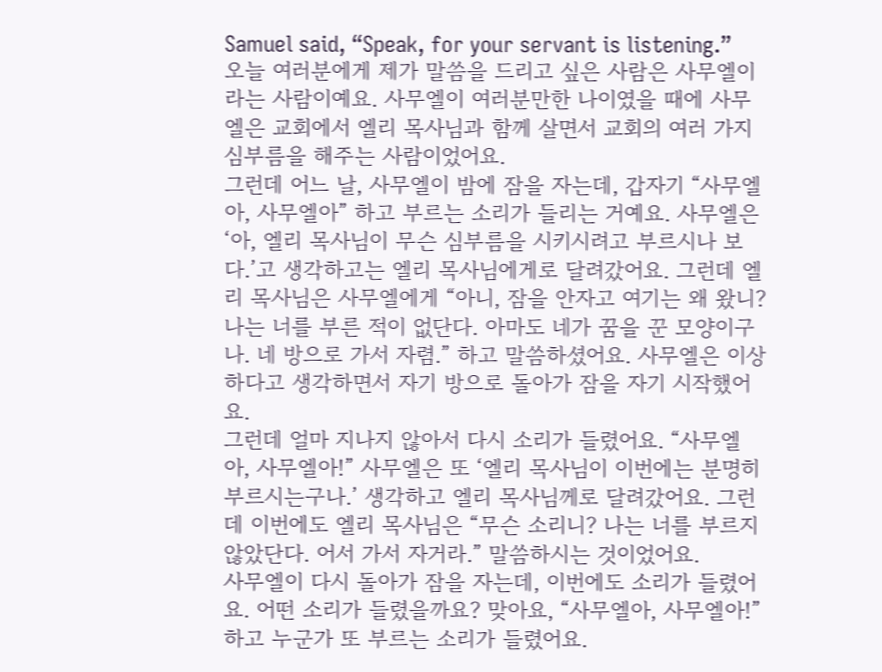Samuel said, “Speak, for your servant is listening.”
오늘 여러분에게 제가 말씀을 드리고 싶은 사람은 사무엘이라는 사람이예요. 사무엘이 여러분만한 나이였을 때에 사무엘은 교회에서 엘리 목사님과 함께 살면서 교회의 여러 가지 심부름을 해주는 사람이었어요.
그런데 어느 날, 사무엘이 밤에 잠을 자는데, 갑자기 “사무엘아, 사무엘아” 하고 부르는 소리가 들리는 거예요. 사무엘은 ‘아, 엘리 목사님이 무슨 심부름을 시키시려고 부르시나 보다.’고 생각하고는 엘리 목사님에게로 달려갔어요. 그런데 엘리 목사님은 사무엘에게 “아니, 잠을 안자고 여기는 왜 왔니? 나는 너를 부른 적이 없단다. 아마도 네가 꿈을 꾼 모양이구나. 네 방으로 가서 자렴.” 하고 말씀하셨어요. 사무엘은 이상하다고 생각하면서 자기 방으로 돌아가 잠을 자기 시작했어요.
그런데 얼마 지나지 않아서 다시 소리가 들렸어요. “사무엘아, 사무엘아!” 사무엘은 또 ‘엘리 목사님이 이번에는 분명히 부르시는구나.’ 생각하고 엘리 목사님께로 달려갔어요. 그런데 이번에도 엘리 목사님은 “무슨 소리니? 나는 너를 부르지 않았단다. 어서 가서 자거라.” 말씀하시는 것이었어요.
사무엘이 다시 돌아가 잠을 자는데, 이번에도 소리가 들렸어요. 어떤 소리가 들렸을까요? 맞아요, “사무엘아, 사무엘아!” 하고 누군가 또 부르는 소리가 들렸어요.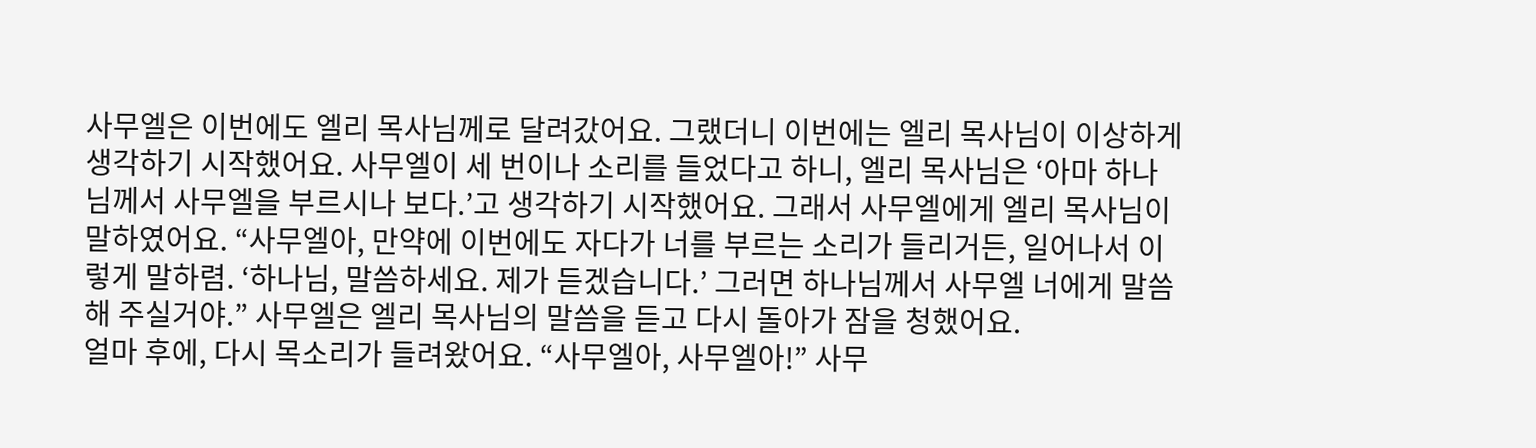사무엘은 이번에도 엘리 목사님께로 달려갔어요. 그랬더니 이번에는 엘리 목사님이 이상하게 생각하기 시작했어요. 사무엘이 세 번이나 소리를 들었다고 하니, 엘리 목사님은 ‘아마 하나님께서 사무엘을 부르시나 보다.’고 생각하기 시작했어요. 그래서 사무엘에게 엘리 목사님이 말하였어요. “사무엘아, 만약에 이번에도 자다가 너를 부르는 소리가 들리거든, 일어나서 이렇게 말하렴. ‘하나님, 말씀하세요. 제가 듣겠습니다.’ 그러면 하나님께서 사무엘 너에게 말씀해 주실거야.” 사무엘은 엘리 목사님의 말씀을 듣고 다시 돌아가 잠을 청했어요.
얼마 후에, 다시 목소리가 들려왔어요. “사무엘아, 사무엘아!” 사무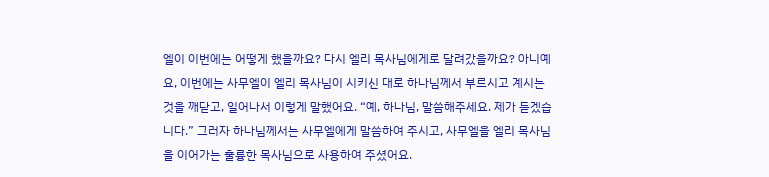엘이 이번에는 어떻게 했을까요? 다시 엘리 목사님에게로 달려갔을까요? 아니예요, 이번에는 사무엘이 엘리 목사님이 시키신 대로 하나님께서 부르시고 계시는 것을 깨닫고, 일어나서 이렇게 말했어요. “예, 하나님, 말씀해주세요. 제가 듣겠습니다.” 그러자 하나님께서는 사무엘에게 말씀하여 주시고, 사무엘을 엘리 목사님을 이어가는 훌륭한 목사님으로 사용하여 주셨어요.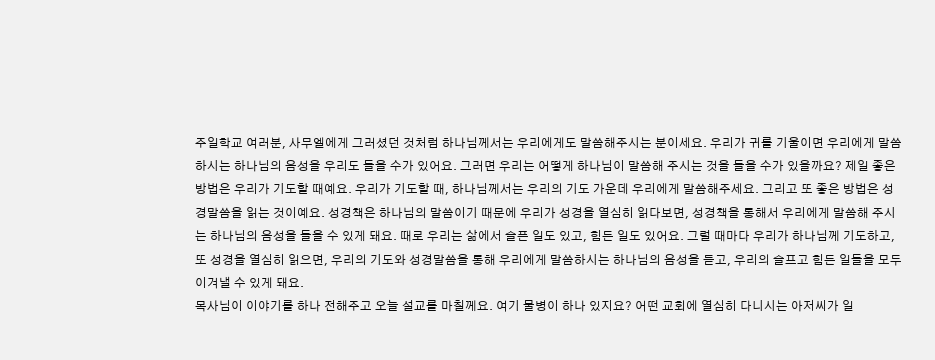주일학교 여러분, 사무엘에게 그러셨던 것처럼 하나님께서는 우리에게도 말씀해주시는 분이세요. 우리가 귀를 기울이면 우리에게 말씀하시는 하나님의 음성을 우리도 들을 수가 있어요. 그러면 우리는 어떻게 하나님이 말씀해 주시는 것을 들을 수가 있을까요? 제일 좋은 방법은 우리가 기도할 때예요. 우리가 기도할 때, 하나님께서는 우리의 기도 가운데 우리에게 말씀해주세요. 그리고 또 좋은 방법은 성경말씀을 읽는 것이예요. 성경책은 하나님의 말씀이기 때문에 우리가 성경을 열심히 읽다보면, 성경책을 통해서 우리에게 말씀해 주시는 하나님의 음성을 들을 수 있게 돼요. 때로 우리는 삶에서 슬픈 일도 있고, 힘든 일도 있어요. 그럴 때마다 우리가 하나님께 기도하고, 또 성경을 열심히 읽으면, 우리의 기도와 성경말씀을 통해 우리에게 말씀하시는 하나님의 음성을 듣고, 우리의 슬프고 힘든 일들을 모두 이겨낼 수 있게 돼요.
목사님이 이야기를 하나 전해주고 오늘 설교를 마칠께요. 여기 물병이 하나 있지요? 어떤 교회에 열심히 다니시는 아저씨가 일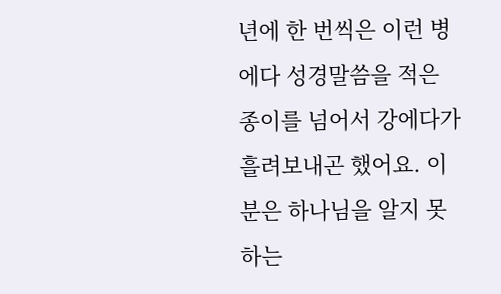년에 한 번씩은 이런 병에다 성경말씀을 적은 종이를 넘어서 강에다가 흘려보내곤 했어요. 이 분은 하나님을 알지 못하는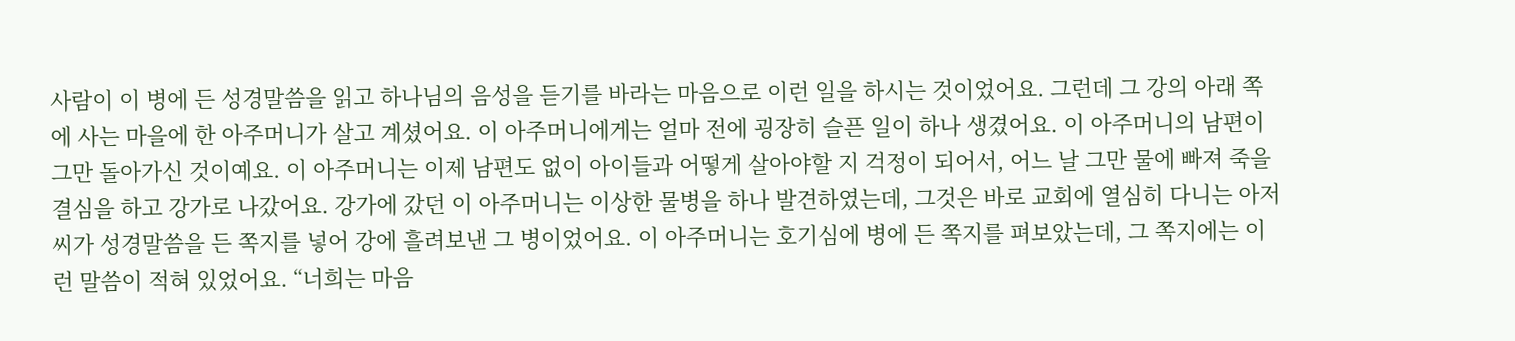사람이 이 병에 든 성경말씀을 읽고 하나님의 음성을 듣기를 바라는 마음으로 이런 일을 하시는 것이었어요. 그런데 그 강의 아래 쪽에 사는 마을에 한 아주머니가 살고 계셨어요. 이 아주머니에게는 얼마 전에 굉장히 슬픈 일이 하나 생겼어요. 이 아주머니의 남편이 그만 돌아가신 것이예요. 이 아주머니는 이제 남편도 없이 아이들과 어떻게 살아야할 지 걱정이 되어서, 어느 날 그만 물에 빠져 죽을 결심을 하고 강가로 나갔어요. 강가에 갔던 이 아주머니는 이상한 물병을 하나 발견하였는데, 그것은 바로 교회에 열심히 다니는 아저씨가 성경말씀을 든 쪽지를 넣어 강에 흘려보낸 그 병이었어요. 이 아주머니는 호기심에 병에 든 쪽지를 펴보았는데, 그 쪽지에는 이런 말씀이 적혀 있었어요. “너희는 마음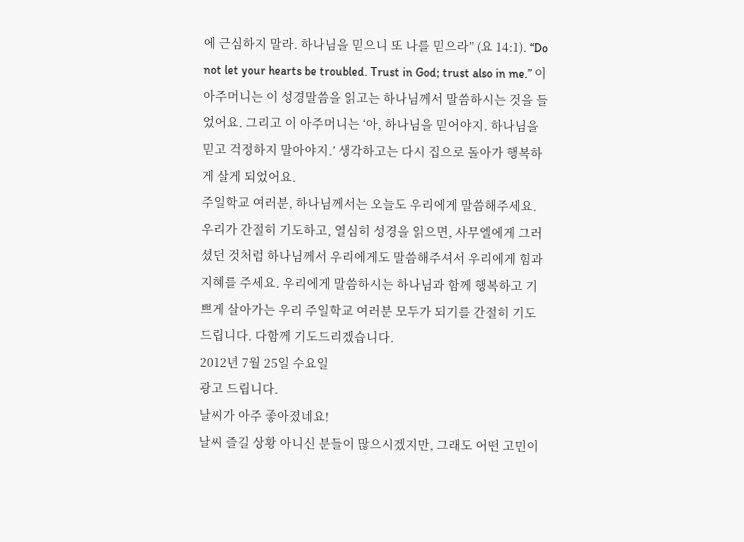에 근심하지 말라. 하나님을 믿으니 또 나를 믿으라” (요 14:1). “Do not let your hearts be troubled. Trust in God; trust also in me.” 이 아주머니는 이 성경말씀을 읽고는 하나님께서 말씀하시는 것을 들었어요. 그리고 이 아주머니는 ‘아, 하나님을 믿어야지. 하나님을 믿고 걱정하지 말아야지.’ 생각하고는 다시 집으로 돌아가 행복하게 살게 되었어요.
주일학교 여러분, 하나님께서는 오늘도 우리에게 말씀해주세요. 우리가 간절히 기도하고, 열심히 성경을 읽으면, 사무엘에게 그러셨던 것처럼 하나님께서 우리에게도 말씀해주셔서 우리에게 힘과 지혜를 주세요. 우리에게 말씀하시는 하나님과 함께 행복하고 기쁘게 살아가는 우리 주일학교 여러분 모두가 되기를 간절히 기도드립니다. 다함께 기도드리겠습니다.
2012년 7월 25일 수요일
광고 드립니다.
날씨가 아주 좋아졌네요!
날씨 즐길 상황 아니신 분들이 많으시겠지만, 그래도 어떤 고민이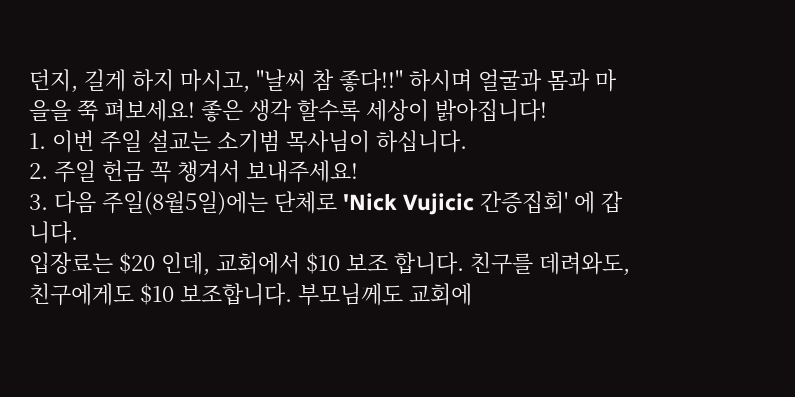던지, 길게 하지 마시고, "날씨 참 좋다!!" 하시며 얼굴과 몸과 마을을 쭉 펴보세요! 좋은 생각 할수록 세상이 밝아집니다!
1. 이번 주일 설교는 소기범 목사님이 하십니다.
2. 주일 헌금 꼭 챙겨서 보내주세요!
3. 다음 주일(8월5일)에는 단체로 'Nick Vujicic 간증집회' 에 갑니다.
입장료는 $20 인데, 교회에서 $10 보조 합니다. 친구를 데려와도,
친구에게도 $10 보조합니다. 부모님께도 교회에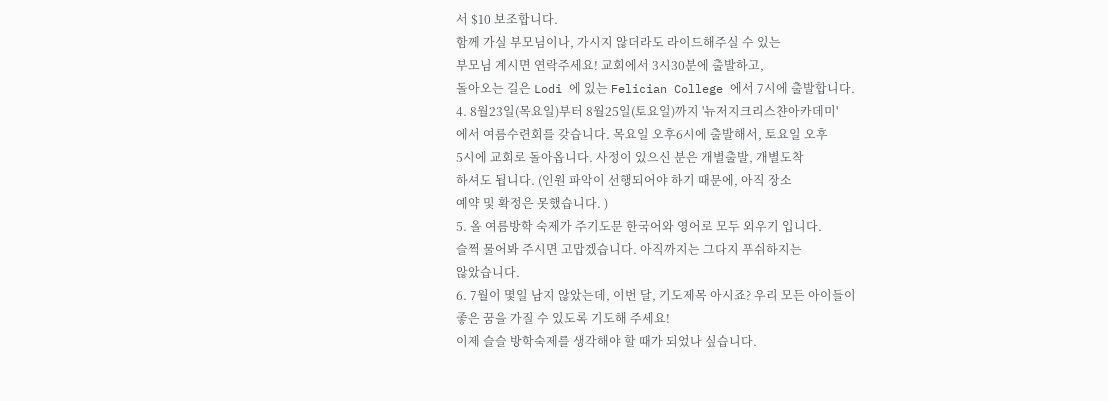서 $10 보조합니다.
함께 가실 부모님이나, 가시지 않더라도 라이드해주실 수 있는
부모님 계시면 연락주세요! 교회에서 3시30분에 출발하고,
돌아오는 길은 Lodi 에 있는 Felician College 에서 7시에 출발합니다.
4. 8월23일(목요일)부터 8월25일(토요일)까지 '뉴저지크리스챤아카데미'
에서 여름수련회를 갖습니다. 목요일 오후6시에 출발해서, 토요일 오후
5시에 교회로 돌아옵니다. 사정이 있으신 분은 개별출발, 개별도착
하셔도 됩니다. (인원 파악이 선행되어야 하기 때문에, 아직 장소
예약 및 확정은 못했습니다. )
5. 올 여름방학 숙제가 주기도문 한국어와 영어로 모두 외우기 입니다.
슬쩍 물어봐 주시면 고맙겠습니다. 아직까지는 그다지 푸쉬하지는
않았습니다.
6. 7월이 몇일 남지 않았는데, 이번 달, 기도제목 아시죠? 우리 모든 아이들이
좋은 꿈을 가질 수 있도록 기도해 주세요!
이제 슬슬 방학숙제를 생각해야 할 때가 되었나 싶습니다.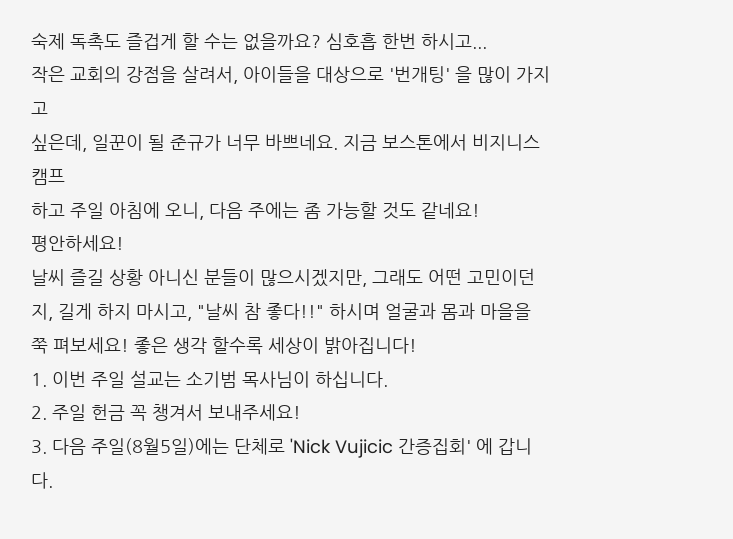숙제 독촉도 즐겁게 할 수는 없을까요? 심호흡 한번 하시고...
작은 교회의 강점을 살려서, 아이들을 대상으로 '번개팅' 을 많이 가지고
싶은데, 일꾼이 될 준규가 너무 바쁘네요. 지금 보스톤에서 비지니스캠프
하고 주일 아침에 오니, 다음 주에는 좀 가능할 것도 같네요!
평안하세요!
날씨 즐길 상황 아니신 분들이 많으시겠지만, 그래도 어떤 고민이던지, 길게 하지 마시고, "날씨 참 좋다!!" 하시며 얼굴과 몸과 마을을 쭉 펴보세요! 좋은 생각 할수록 세상이 밝아집니다!
1. 이번 주일 설교는 소기범 목사님이 하십니다.
2. 주일 헌금 꼭 챙겨서 보내주세요!
3. 다음 주일(8월5일)에는 단체로 'Nick Vujicic 간증집회' 에 갑니다.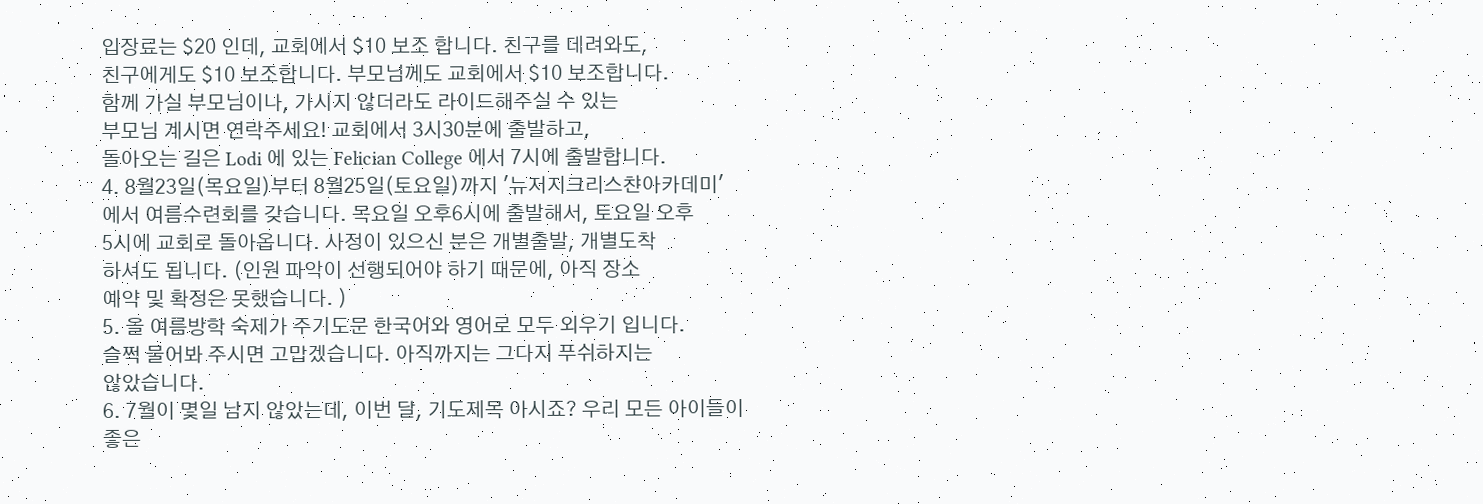입장료는 $20 인데, 교회에서 $10 보조 합니다. 친구를 데려와도,
친구에게도 $10 보조합니다. 부모님께도 교회에서 $10 보조합니다.
함께 가실 부모님이나, 가시지 않더라도 라이드해주실 수 있는
부모님 계시면 연락주세요! 교회에서 3시30분에 출발하고,
돌아오는 길은 Lodi 에 있는 Felician College 에서 7시에 출발합니다.
4. 8월23일(목요일)부터 8월25일(토요일)까지 '뉴저지크리스챤아카데미'
에서 여름수련회를 갖습니다. 목요일 오후6시에 출발해서, 토요일 오후
5시에 교회로 돌아옵니다. 사정이 있으신 분은 개별출발, 개별도착
하셔도 됩니다. (인원 파악이 선행되어야 하기 때문에, 아직 장소
예약 및 확정은 못했습니다. )
5. 올 여름방학 숙제가 주기도문 한국어와 영어로 모두 외우기 입니다.
슬쩍 물어봐 주시면 고맙겠습니다. 아직까지는 그다지 푸쉬하지는
않았습니다.
6. 7월이 몇일 남지 않았는데, 이번 달, 기도제목 아시죠? 우리 모든 아이들이
좋은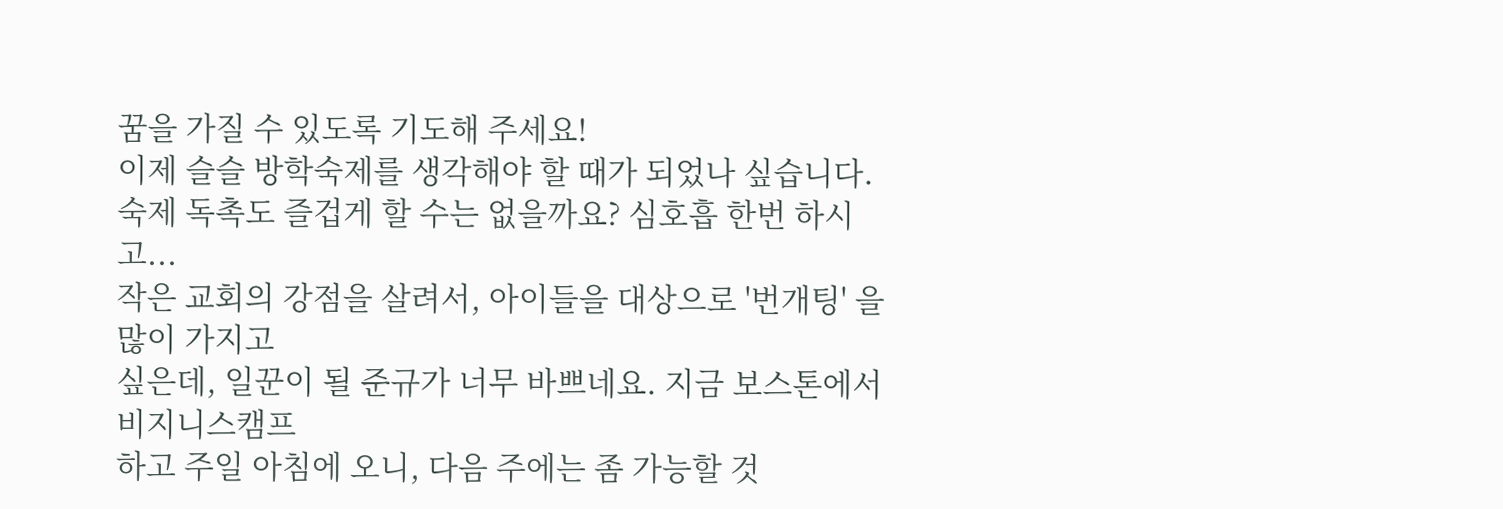꿈을 가질 수 있도록 기도해 주세요!
이제 슬슬 방학숙제를 생각해야 할 때가 되었나 싶습니다.
숙제 독촉도 즐겁게 할 수는 없을까요? 심호흡 한번 하시고...
작은 교회의 강점을 살려서, 아이들을 대상으로 '번개팅' 을 많이 가지고
싶은데, 일꾼이 될 준규가 너무 바쁘네요. 지금 보스톤에서 비지니스캠프
하고 주일 아침에 오니, 다음 주에는 좀 가능할 것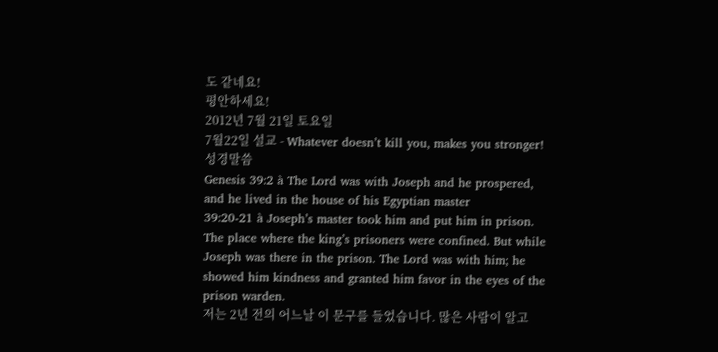도 같네요!
평안하세요!
2012년 7월 21일 토요일
7월22일 설교 - Whatever doesn’t kill you, makes you stronger!
성경말씀
Genesis 39:2 à The Lord was with Joseph and he prospered, and he lived in the house of his Egyptian master
39:20-21 à Joseph’s master took him and put him in prison. The place where the king’s prisoners were confined. But while Joseph was there in the prison. The Lord was with him; he showed him kindness and granted him favor in the eyes of the prison warden.
저는 2년 전의 어느날 이 문구를 들었습니다. 많은 사람이 알고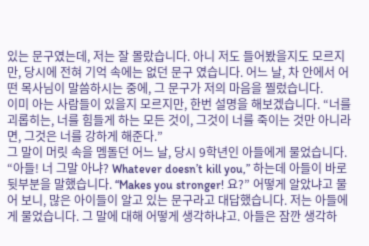있는 문구였는데, 저는 잘 몰랐습니다. 아니 저도 들어봤을지도 모르지만, 당시에 전혀 기억 속에는 없던 문구 였습니다. 어느 날, 차 안에서 어떤 목사님이 말씀하시는 중에, 그 문구가 저의 마음을 찔렀습니다.
이미 아는 사람들이 있을지 모르지만, 한번 설명을 해보겠습니다. “너를 괴롭히는, 너를 힘들게 하는 모든 것이, 그것이 너를 죽이는 것만 아니라면, 그것은 너를 강하게 해준다.”
그 말이 머릿 속을 멤돌던 어느 날, 당시 9학년인 아들에게 물었습니다. “아들! 너 그말 아냐? Whatever doesn’t kill you,” 하는데 아들이 바로 뒷부분을 말했습니다. “Makes you stronger! 요?” 어떻게 알았냐고 물어 보니, 많은 아이들이 알고 있는 문구라고 대답했습니다. 저는 아들에게 물었습니다. 그 말에 대해 어떻게 생각하냐고. 아들은 잠깐 생각하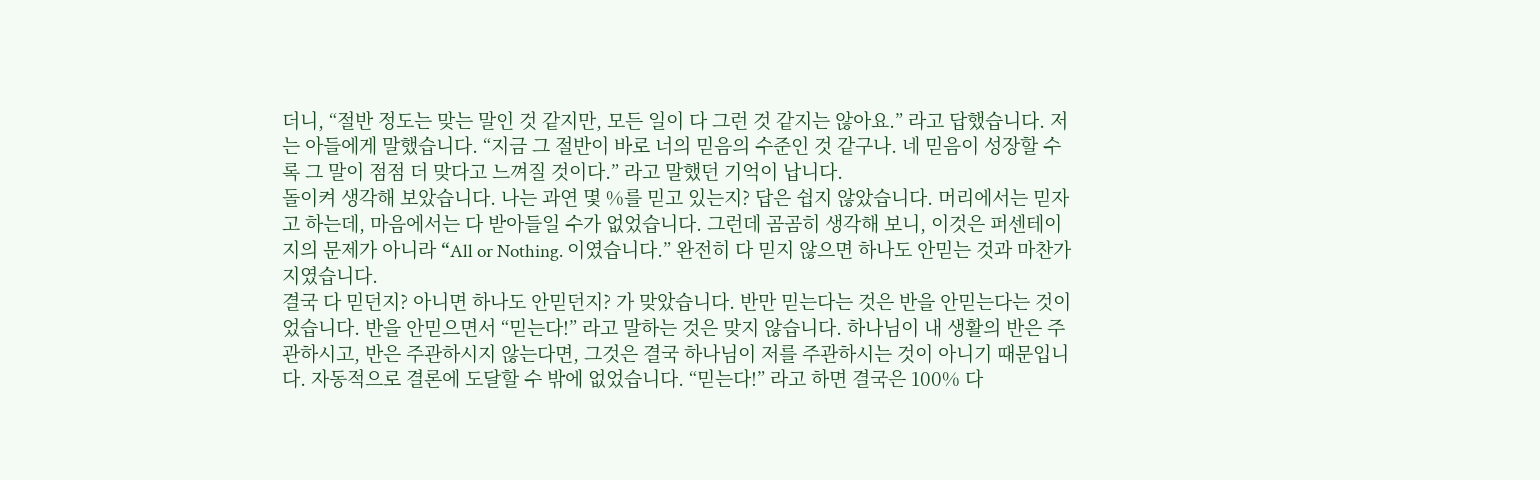더니, “절반 정도는 맞는 말인 것 같지만, 모든 일이 다 그런 것 같지는 않아요.” 라고 답했습니다. 저는 아들에게 말했습니다. “지금 그 절반이 바로 너의 믿음의 수준인 것 같구나. 네 믿음이 성장할 수록 그 말이 점점 더 맞다고 느껴질 것이다.” 라고 말했던 기억이 납니다.
돌이켜 생각해 보았습니다. 나는 과연 몇 %를 믿고 있는지? 답은 쉽지 않았습니다. 머리에서는 믿자고 하는데, 마음에서는 다 받아들일 수가 없었습니다. 그런데 곰곰히 생각해 보니, 이것은 퍼센테이지의 문제가 아니라 “All or Nothing. 이였습니다.” 완전히 다 믿지 않으면 하나도 안믿는 것과 마찬가지였습니다.
결국 다 믿던지? 아니면 하나도 안믿던지? 가 맞았습니다. 반만 믿는다는 것은 반을 안믿는다는 것이었습니다. 반을 안믿으면서 “믿는다!” 라고 말하는 것은 맞지 않습니다. 하나님이 내 생활의 반은 주관하시고, 반은 주관하시지 않는다면, 그것은 결국 하나님이 저를 주관하시는 것이 아니기 때문입니다. 자동적으로 결론에 도달할 수 밖에 없었습니다. “믿는다!” 라고 하면 결국은 100% 다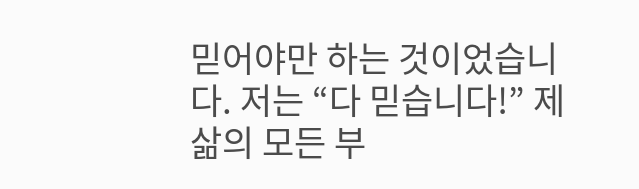믿어야만 하는 것이었습니다. 저는 “다 믿습니다!” 제 삶의 모든 부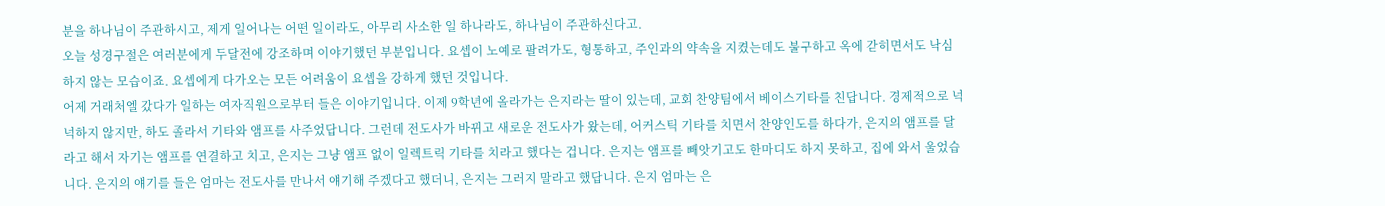분을 하나님이 주관하시고, 제게 일어나는 어떤 일이라도, 아무리 사소한 일 하나라도, 하나님이 주관하신다고.
오늘 성경구절은 여러분에게 두달전에 강조하며 이야기했던 부분입니다. 요셉이 노예로 팔려가도, 형통하고, 주인과의 약속을 지켰는데도 불구하고 옥에 갇히면서도 낙심하지 않는 모습이죠. 요셉에게 다가오는 모든 어려움이 요셉을 강하게 했던 것입니다.
어제 거래처엘 갔다가 일하는 여자직원으로부터 들은 이야기입니다. 이제 9학년에 올라가는 은지라는 딸이 있는데, 교회 찬양팀에서 베이스기타를 친답니다. 경제적으로 넉넉하지 않지만, 하도 졸라서 기타와 앰프를 사주었답니다. 그런데 전도사가 바뀌고 새로운 전도사가 왔는데, 어커스틱 기타를 치면서 찬양인도를 하다가, 은지의 앰프를 달라고 해서 자기는 앰프를 연결하고 치고, 은지는 그냥 앰프 없이 일렉트릭 기타를 치라고 했다는 겁니다. 은지는 앰프를 빼앗기고도 한마디도 하지 못하고, 집에 와서 울었습니다. 은지의 얘기를 들은 엄마는 전도사를 만나서 얘기해 주겠다고 했더니, 은지는 그러지 말라고 했답니다. 은지 엄마는 은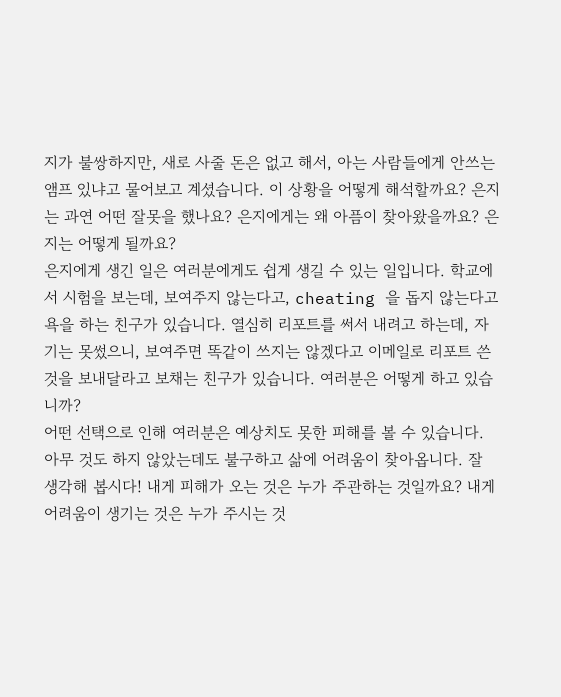지가 불쌍하지만, 새로 사줄 돈은 없고 해서, 아는 사람들에게 안쓰는 앰프 있냐고 물어보고 계셨습니다. 이 상황을 어떻게 해석할까요? 은지는 과연 어떤 잘못을 했나요? 은지에게는 왜 아픔이 찾아왔을까요? 은지는 어떻게 될까요?
은지에게 생긴 일은 여러분에게도 쉽게 생길 수 있는 일입니다. 학교에서 시험을 보는데, 보여주지 않는다고, cheating 을 돕지 않는다고 욕을 하는 친구가 있습니다. 열심히 리포트를 써서 내려고 하는데, 자기는 못썼으니, 보여주면 똑같이 쓰지는 않겠다고 이메일로 리포트 쓴 것을 보내달라고 보채는 친구가 있습니다. 여러분은 어떻게 하고 있습니까?
어떤 선택으로 인해 여러분은 예상치도 못한 피해를 볼 수 있습니다. 아무 것도 하지 않았는데도 불구하고 삶에 어려움이 찾아옵니다. 잘 생각해 봅시다! 내게 피해가 오는 것은 누가 주관하는 것일까요? 내게 어려움이 생기는 것은 누가 주시는 것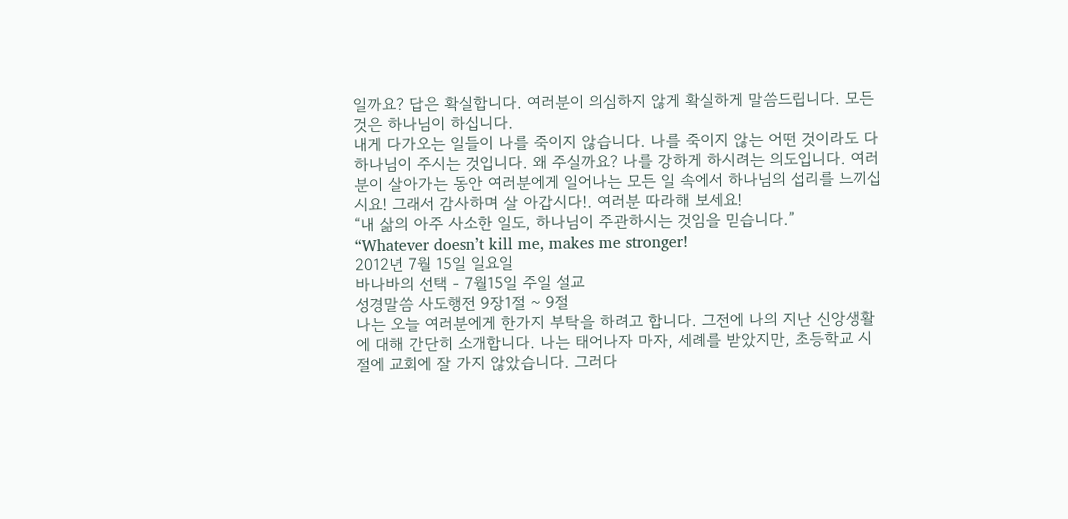일까요? 답은 확실합니다. 여러분이 의심하지 않게 확실하게 말씀드립니다. 모든 것은 하나님이 하십니다.
내게 다가오는 일들이 나를 죽이지 않습니다. 나를 죽이지 않는 어떤 것이라도 다 하나님이 주시는 것입니다. 왜 주실까요? 나를 강하게 하시려는 의도입니다. 여러분이 살아가는 동안 여러분에게 일어나는 모든 일 속에서 하나님의 섭리를 느끼십시요! 그래서 감사하며 살 아갑시다!. 여러분 따라해 보세요!
“내 삶의 아주 사소한 일도, 하나님이 주관하시는 것임을 믿습니다.”
“Whatever doesn’t kill me, makes me stronger!
2012년 7월 15일 일요일
바나바의 선택 - 7월15일 주일 설교
성경말씀 사도행전 9장1절 ~ 9절
나는 오늘 여러분에게 한가지 부탁을 하려고 합니다. 그전에 나의 지난 신앙생활에 대해 간단히 소개합니다. 나는 태어나자 마자, 세례를 받았지만, 초등학교 시절에 교회에 잘 가지 않았습니다. 그러다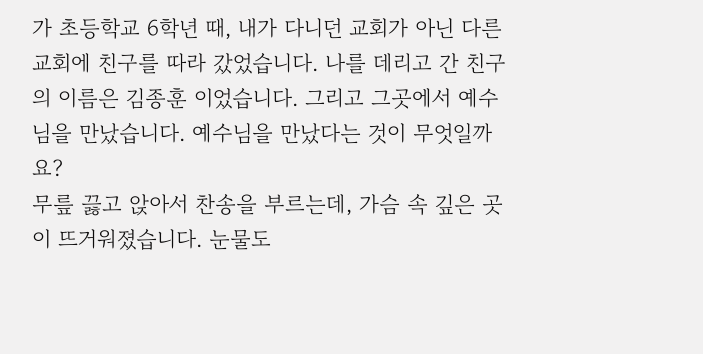가 초등학교 6학년 때, 내가 다니던 교회가 아닌 다른 교회에 친구를 따라 갔었습니다. 나를 데리고 간 친구의 이름은 김종훈 이었습니다. 그리고 그곳에서 예수님을 만났습니다. 예수님을 만났다는 것이 무엇일까요?
무릎 끓고 앉아서 찬송을 부르는데, 가슴 속 깊은 곳이 뜨거워졌습니다. 눈물도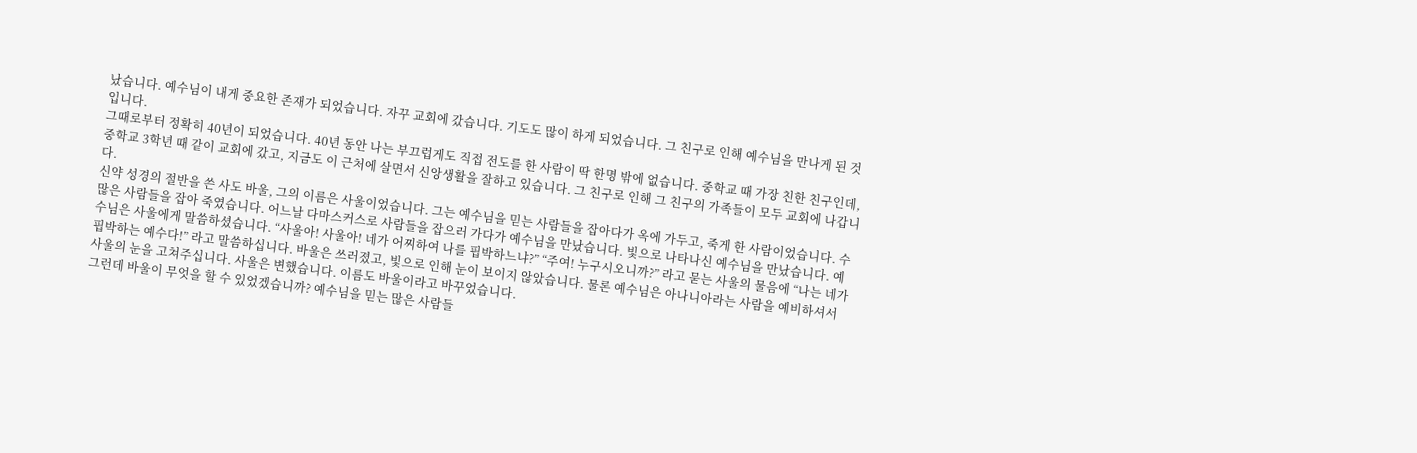났습니다. 예수님이 내게 중요한 존재가 되었습니다. 자꾸 교회에 갔습니다. 기도도 많이 하게 되었습니다. 그 친구로 인해 예수님을 만나게 된 것입니다.
그때로부터 정확히 40년이 되었습니다. 40년 동안 나는 부끄럽게도 직접 전도를 한 사람이 딱 한명 밖에 없습니다. 중학교 때 가장 친한 친구인데, 중학교 3학년 때 같이 교회에 갔고, 지금도 이 근처에 살면서 신앙생활을 잘하고 있습니다. 그 친구로 인해 그 친구의 가족들이 모두 교회에 나갑니다.
신약 성경의 절반을 쓴 사도 바울, 그의 이름은 사울이었습니다. 그는 예수님을 믿는 사람들을 잡아다가 옥에 가두고, 죽게 한 사람이었습니다. 수많은 사람들을 잡아 죽였습니다. 어느날 다마스커스로 사람들을 잡으러 가다가 예수님을 만났습니다. 빛으로 나타나신 예수님을 만났습니다. 예수님은 사울에게 말씀하셨습니다. “사울아! 사울아! 네가 어찌하여 나를 핍박하느냐?” “주여! 누구시오니까?” 라고 묻는 사울의 물음에 “나는 네가 핍박하는 예수다!” 라고 말씀하십니다. 바울은 쓰러졌고, 빛으로 인해 눈이 보이지 않았습니다. 물론 예수님은 아나니아라는 사람을 예비하셔서 사울의 눈을 고쳐주십니다. 사울은 변했습니다. 이름도 바울이라고 바꾸었습니다.
그런데 바울이 무엇을 할 수 있었겠습니까? 예수님을 믿는 많은 사람들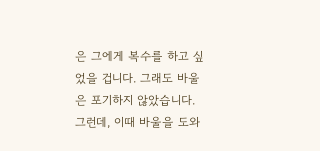은 그에게 복수를 하고 싶었을 겁니다. 그래도 바울은 포기하지 않았습니다. 그런데, 이때 바울을 도와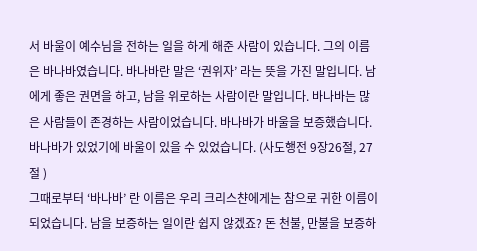서 바울이 예수님을 전하는 일을 하게 해준 사람이 있습니다. 그의 이름은 바나바였습니다. 바나바란 말은 ‘권위자’ 라는 뜻을 가진 말입니다. 남에게 좋은 권면을 하고, 남을 위로하는 사람이란 말입니다. 바나바는 많은 사람들이 존경하는 사람이었습니다. 바나바가 바울을 보증했습니다. 바나바가 있었기에 바울이 있을 수 있었습니다. (사도행전 9장26절, 27절 )
그때로부터 ‘바나바’ 란 이름은 우리 크리스챤에게는 참으로 귀한 이름이 되었습니다. 남을 보증하는 일이란 쉽지 않겠죠? 돈 천불, 만불을 보증하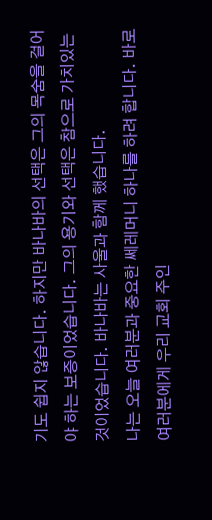기도 쉽지 않습니다. 하지만 바나바의 선택은 그의 목숨을 걸어야 하는 보증이었습니다. 그의 용기와 선택은 참으로 가치있는 것이었습니다. 바나바는 사울과 함께 했습니다.
나는 오늘 여러분과 중요한 쎄레머니 하나를 하려 합니다. 바로 여러분에게 우리 교회 주인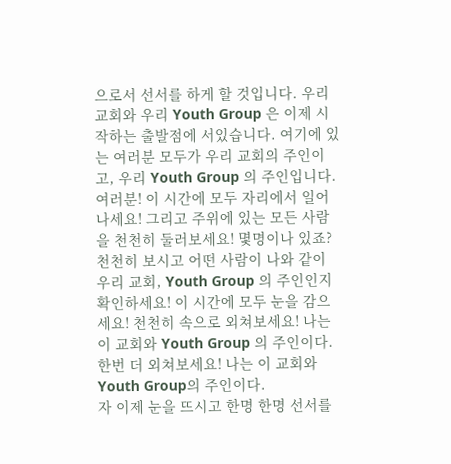으로서 선서를 하게 할 것입니다. 우리 교회와 우리 Youth Group 은 이제 시작하는 출발점에 서있습니다. 여기에 있는 여러분 모두가 우리 교회의 주인이고, 우리 Youth Group 의 주인입니다.
여러분! 이 시간에 모두 자리에서 일어나세요! 그리고 주위에 있는 모든 사람을 천천히 둘러보세요! 몇명이나 있죠? 천천히 보시고 어떤 사람이 나와 같이 우리 교회, Youth Group 의 주인인지 확인하세요! 이 시간에 모두 눈을 감으세요! 천천히 속으로 외쳐보세요! 나는 이 교회와 Youth Group 의 주인이다. 한번 더 외쳐보세요! 나는 이 교회와 Youth Group의 주인이다.
자 이제 눈을 뜨시고 한명 한명 선서를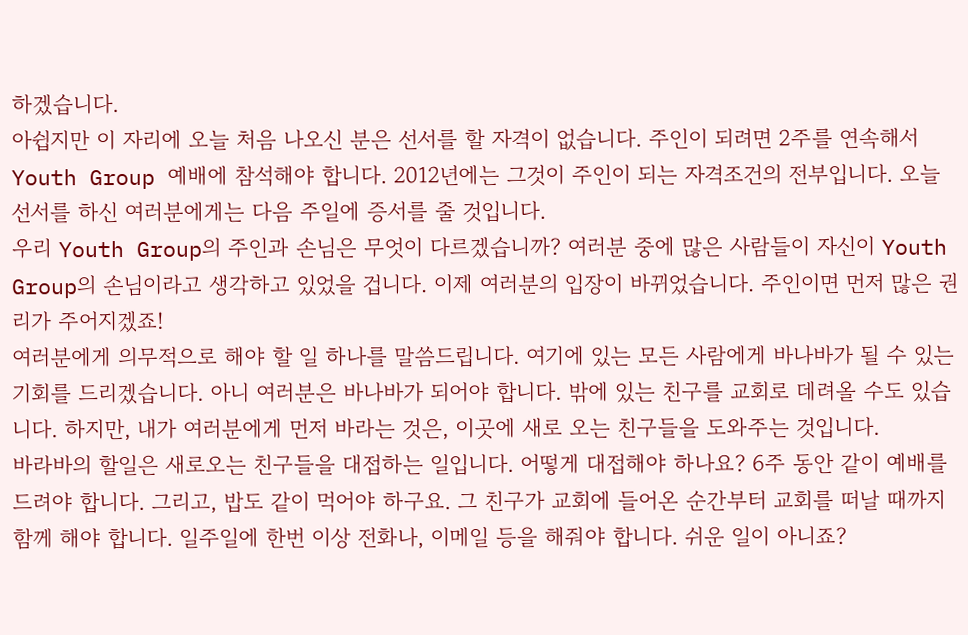하겠습니다.
아쉽지만 이 자리에 오늘 처음 나오신 분은 선서를 할 자격이 없습니다. 주인이 되려면 2주를 연속해서 Youth Group 예배에 참석해야 합니다. 2012년에는 그것이 주인이 되는 자격조건의 전부입니다. 오늘 선서를 하신 여러분에게는 다음 주일에 증서를 줄 것입니다.
우리 Youth Group의 주인과 손님은 무엇이 다르겠습니까? 여러분 중에 많은 사람들이 자신이 Youth Group의 손님이라고 생각하고 있었을 겁니다. 이제 여러분의 입장이 바뀌었습니다. 주인이면 먼저 많은 권리가 주어지겠죠!
여러분에게 의무적으로 해야 할 일 하나를 말씀드립니다. 여기에 있는 모든 사람에게 바나바가 될 수 있는 기회를 드리겠습니다. 아니 여러분은 바나바가 되어야 합니다. 밖에 있는 친구를 교회로 데려올 수도 있습니다. 하지만, 내가 여러분에게 먼저 바라는 것은, 이곳에 새로 오는 친구들을 도와주는 것입니다.
바라바의 할일은 새로오는 친구들을 대접하는 일입니다. 어떻게 대접해야 하나요? 6주 동안 같이 예배를 드려야 합니다. 그리고, 밥도 같이 먹어야 하구요. 그 친구가 교회에 들어온 순간부터 교회를 떠날 때까지 함께 해야 합니다. 일주일에 한번 이상 전화나, 이메일 등을 해줘야 합니다. 쉬운 일이 아니죠?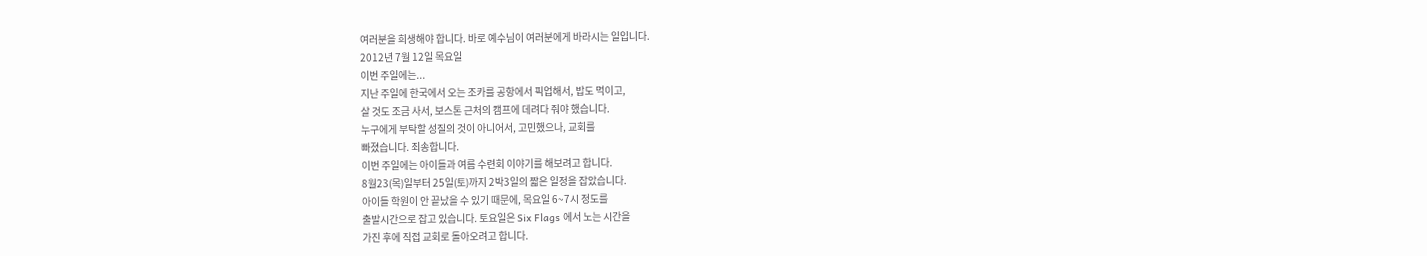여러분을 희생해야 합니다. 바로 예수님이 여러분에게 바라시는 일입니다.
2012년 7월 12일 목요일
이번 주일에는...
지난 주일에 한국에서 오는 조카를 공항에서 픽업해서, 밥도 먹이고,
살 것도 조금 사서, 보스톤 근처의 캠프에 데려다 줘야 했습니다.
누구에게 부탁할 성질의 것이 아니어서, 고민했으나, 교회를
빠졌습니다. 죄송합니다.
이번 주일에는 아이들과 여름 수련회 이야기를 해보려고 합니다.
8월23(목)일부터 25일(토)까지 2박3일의 짧은 일정을 잡았습니다.
아이들 학원이 안 끝났을 수 있기 때문에, 목요일 6~7시 정도를
출발시간으로 잡고 있습니다. 토요일은 Six Flags 에서 노는 시간을
가진 후에 직접 교회로 돌아오려고 합니다.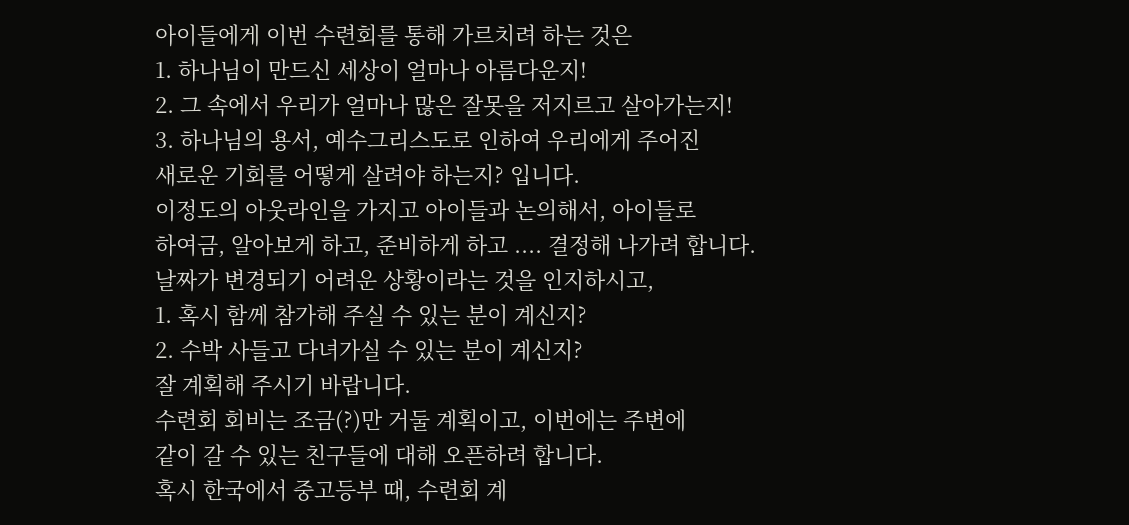아이들에게 이번 수련회를 통해 가르치려 하는 것은
1. 하나님이 만드신 세상이 얼마나 아름다운지!
2. 그 속에서 우리가 얼마나 많은 잘못을 저지르고 살아가는지!
3. 하나님의 용서, 예수그리스도로 인하여 우리에게 주어진
새로운 기회를 어떻게 살려야 하는지? 입니다.
이정도의 아웃라인을 가지고 아이들과 논의해서, 아이들로
하여금, 알아보게 하고, 준비하게 하고 .... 결정해 나가려 합니다.
날짜가 변경되기 어려운 상황이라는 것을 인지하시고,
1. 혹시 함께 참가해 주실 수 있는 분이 계신지?
2. 수박 사들고 다녀가실 수 있는 분이 계신지?
잘 계획해 주시기 바랍니다.
수련회 회비는 조금(?)만 거둘 계획이고, 이번에는 주변에
같이 갈 수 있는 친구들에 대해 오픈하려 합니다.
혹시 한국에서 중고등부 때, 수련회 계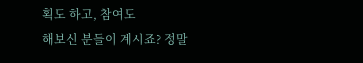획도 하고, 참여도
해보신 분들이 계시죠? 정말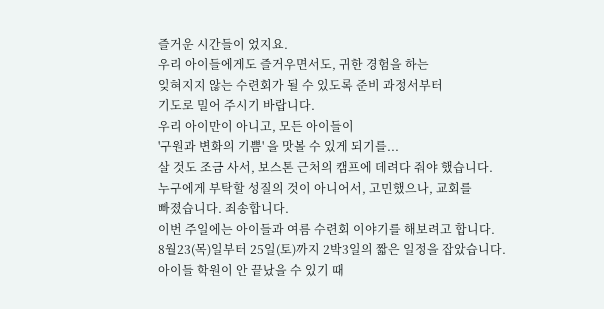즐거운 시간들이 었지요.
우리 아이들에게도 즐거우면서도, 귀한 경험을 하는
잊혀지지 않는 수련회가 될 수 있도록 준비 과정서부터
기도로 밀어 주시기 바랍니다.
우리 아이만이 아니고, 모든 아이들이
'구원과 변화의 기쁨' 을 맛볼 수 있게 되기를...
살 것도 조금 사서, 보스톤 근처의 캠프에 데려다 줘야 했습니다.
누구에게 부탁할 성질의 것이 아니어서, 고민했으나, 교회를
빠졌습니다. 죄송합니다.
이번 주일에는 아이들과 여름 수련회 이야기를 해보려고 합니다.
8월23(목)일부터 25일(토)까지 2박3일의 짧은 일정을 잡았습니다.
아이들 학원이 안 끝났을 수 있기 때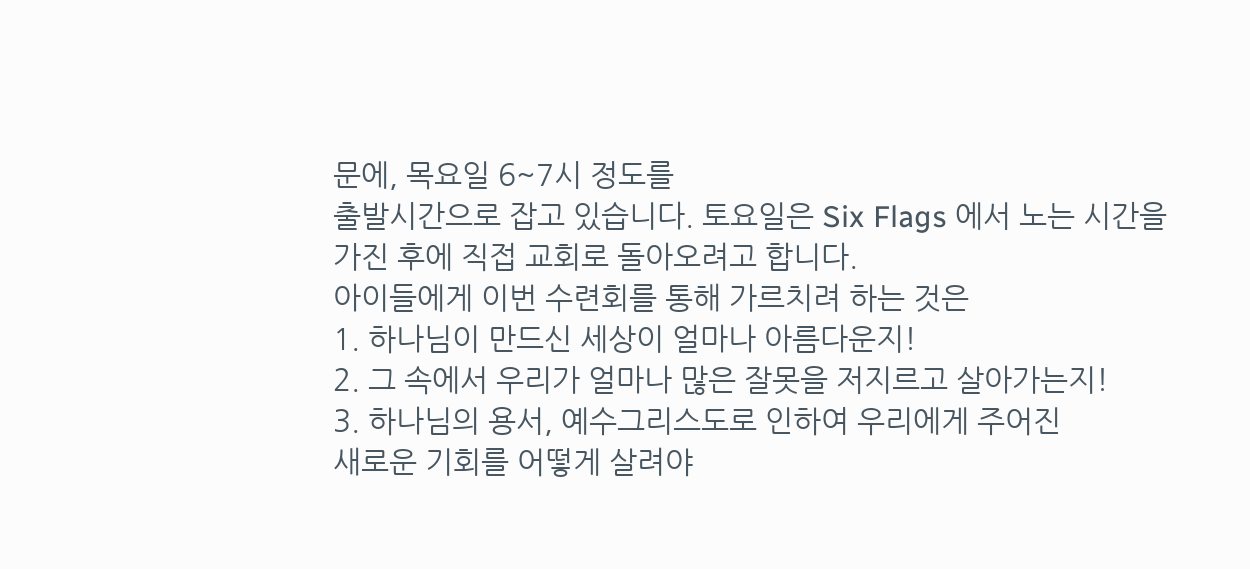문에, 목요일 6~7시 정도를
출발시간으로 잡고 있습니다. 토요일은 Six Flags 에서 노는 시간을
가진 후에 직접 교회로 돌아오려고 합니다.
아이들에게 이번 수련회를 통해 가르치려 하는 것은
1. 하나님이 만드신 세상이 얼마나 아름다운지!
2. 그 속에서 우리가 얼마나 많은 잘못을 저지르고 살아가는지!
3. 하나님의 용서, 예수그리스도로 인하여 우리에게 주어진
새로운 기회를 어떻게 살려야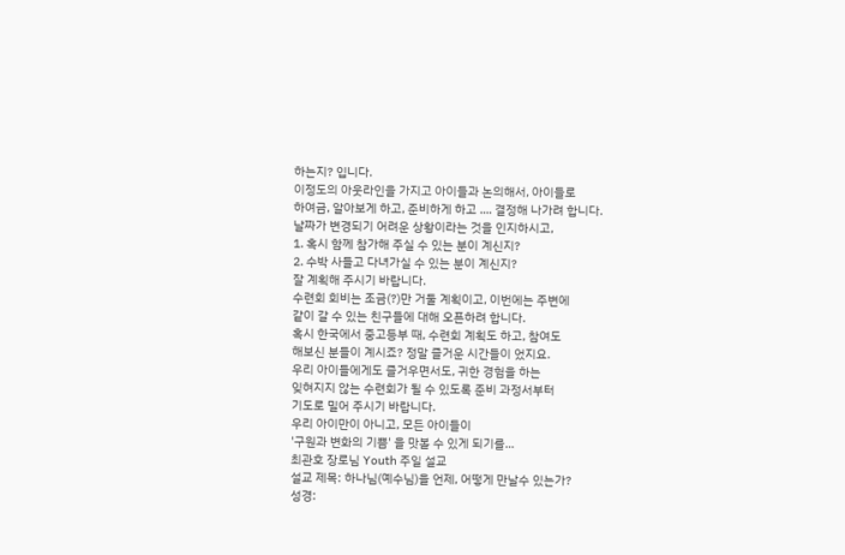하는지? 입니다.
이정도의 아웃라인을 가지고 아이들과 논의해서, 아이들로
하여금, 알아보게 하고, 준비하게 하고 .... 결정해 나가려 합니다.
날짜가 변경되기 어려운 상황이라는 것을 인지하시고,
1. 혹시 함께 참가해 주실 수 있는 분이 계신지?
2. 수박 사들고 다녀가실 수 있는 분이 계신지?
잘 계획해 주시기 바랍니다.
수련회 회비는 조금(?)만 거둘 계획이고, 이번에는 주변에
같이 갈 수 있는 친구들에 대해 오픈하려 합니다.
혹시 한국에서 중고등부 때, 수련회 계획도 하고, 참여도
해보신 분들이 계시죠? 정말 즐거운 시간들이 었지요.
우리 아이들에게도 즐거우면서도, 귀한 경험을 하는
잊혀지지 않는 수련회가 될 수 있도록 준비 과정서부터
기도로 밀어 주시기 바랍니다.
우리 아이만이 아니고, 모든 아이들이
'구원과 변화의 기쁨' 을 맛볼 수 있게 되기를...
최관호 장로님 Youth 주일 설교
설교 제목: 하나님(예수님)을 언제, 어떻게 만날수 있는가?
성경: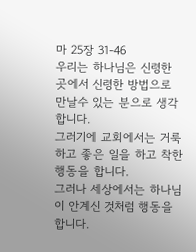마 25장 31-46
우리는 하나님은 신령한 곳에서 신령한 방법으로 만날수 있는 분으로 생각합니다.
그러기에 교회에서는 거룩하고 좋은 일을 하고 착한 행동을 합니다.
그러나 세상에서는 하나님이 안계신 것처럼 행동을 합니다.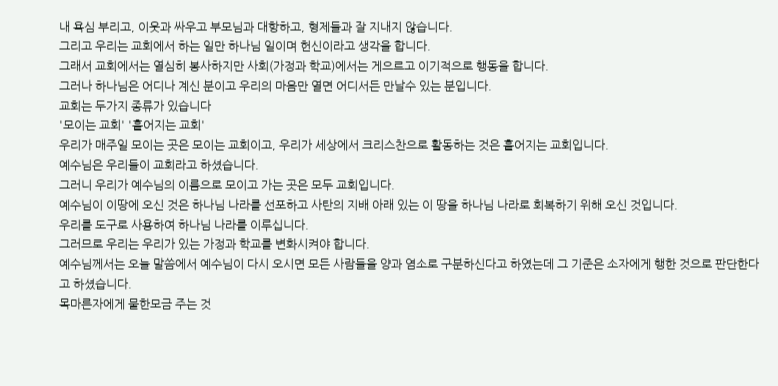내 욕심 부리고, 이웃과 싸우고 부모님과 대항하고, 형제들과 잘 지내지 않습니다.
그리고 우리는 교회에서 하는 일만 하나님 일이며 헌신이라고 생각을 합니다.
그래서 교회에서는 열심히 봉사하지만 사회(가정과 학교)에서는 게으르고 이기적으로 행동을 합니다.
그러나 하나님은 어디나 계신 분이고 우리의 마음만 열면 어디서든 만날수 있는 분입니다.
교회는 두가지 종류가 있습니다
'모이는 교회' '흩어지는 교회'
우리가 매주일 모이는 곳은 모이는 교회이고, 우리가 세상에서 크리스찬으로 활동하는 것은 흩어지는 교회입니다.
예수님은 우리들이 교회라고 하셨습니다.
그러니 우리가 예수님의 이름으로 모이고 가는 곳은 모두 교회입니다.
예수님이 이땅에 오신 것은 하나님 나라를 선포하고 사탄의 지배 아래 있는 이 땅을 하나님 나라로 회복하기 위해 오신 것입니다.
우리를 도구로 사용하여 하나님 나라를 이루십니다.
그러므로 우리는 우리가 있는 가정과 학교를 변화시켜야 합니다.
예수님께서는 오늘 말씀에서 예수님이 다시 오시면 모든 사람들을 양과 염소로 구분하신다고 하였는데 그 기준은 소자에게 행한 것으로 판단한다고 하셨습니다.
목마른자에게 물한모금 주는 것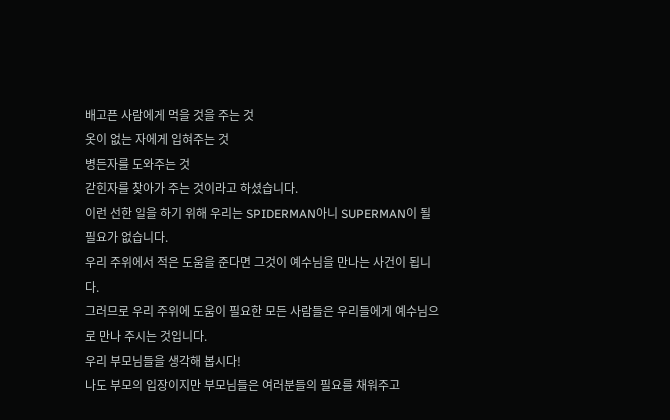배고픈 사람에게 먹을 것을 주는 것
옷이 없는 자에게 입혀주는 것
병든자를 도와주는 것
갇힌자를 찾아가 주는 것이라고 하셨습니다.
이런 선한 일을 하기 위해 우리는 SPIDERMAN아니 SUPERMAN이 될 필요가 없습니다.
우리 주위에서 적은 도움을 준다면 그것이 예수님을 만나는 사건이 됩니다.
그러므로 우리 주위에 도움이 필요한 모든 사람들은 우리들에게 예수님으로 만나 주시는 것입니다.
우리 부모님들을 생각해 봅시다!
나도 부모의 입장이지만 부모님들은 여러분들의 필요를 채워주고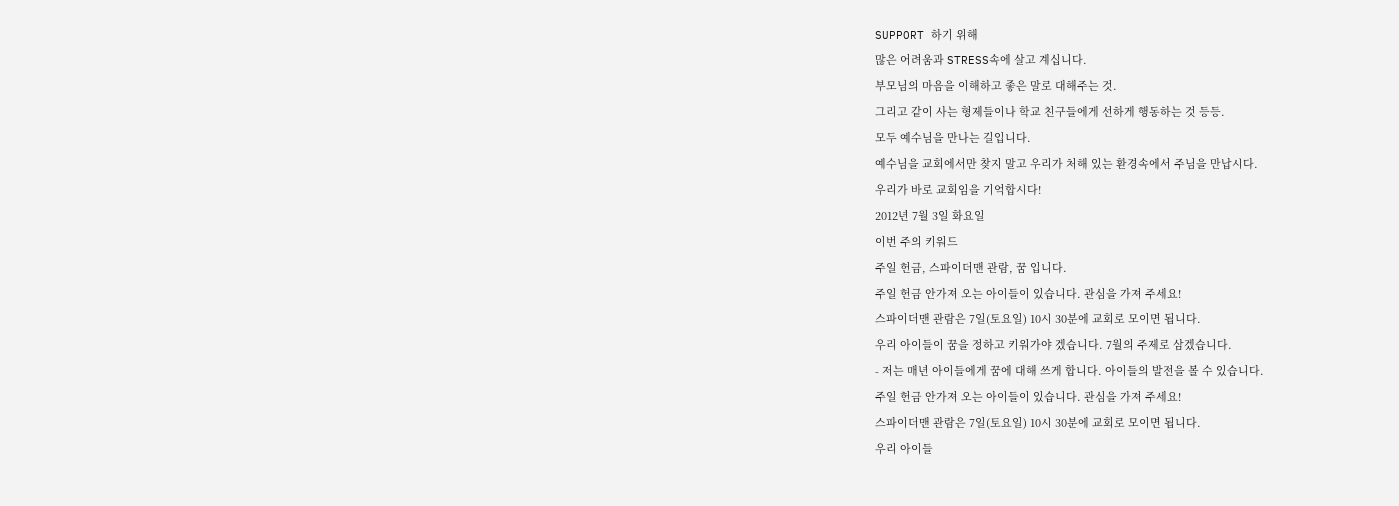SUPPORT 하기 위해
많은 어려움과 STRESS속에 살고 계십니다.
부모님의 마음을 이해하고 좋은 말로 대해주는 것.
그리고 같이 사는 형제들이나 학교 친구들에게 선하게 행동하는 것 등등.
모두 예수님을 만나는 길입니다.
예수님을 교회에서만 찾지 말고 우리가 처해 있는 환경속에서 주님을 만납시다.
우리가 바로 교회임을 기억합시다!
2012년 7월 3일 화요일
이번 주의 키워드
주일 헌금, 스파이더맨 관람, 꿈 입니다.
주일 헌금 안가져 오는 아이들이 있습니다. 관심을 가져 주세요!
스파이더맨 관람은 7일(토요일) 10시 30분에 교회로 모이면 됩니다.
우리 아이들이 꿈을 정하고 키워가야 겠습니다. 7월의 주제로 삼겠습니다.
- 저는 매년 아이들에게 꿈에 대해 쓰게 합니다. 아이들의 발전을 볼 수 있습니다.
주일 헌금 안가져 오는 아이들이 있습니다. 관심을 가져 주세요!
스파이더맨 관람은 7일(토요일) 10시 30분에 교회로 모이면 됩니다.
우리 아이들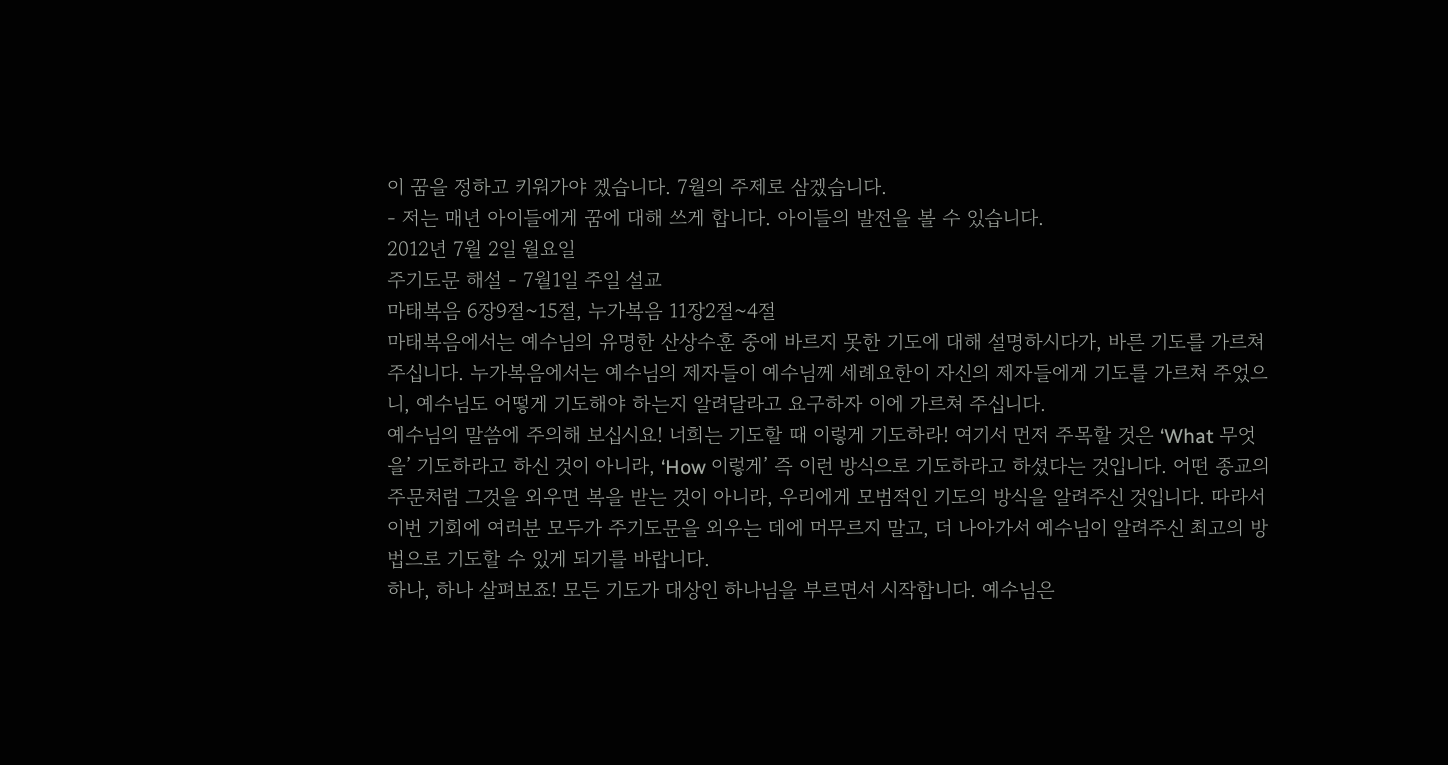이 꿈을 정하고 키워가야 겠습니다. 7월의 주제로 삼겠습니다.
- 저는 매년 아이들에게 꿈에 대해 쓰게 합니다. 아이들의 발전을 볼 수 있습니다.
2012년 7월 2일 월요일
주기도문 해설 - 7월1일 주일 설교
마태복음 6장9절~15절, 누가복음 11장2절~4절
마태복음에서는 예수님의 유명한 산상수훈 중에 바르지 못한 기도에 대해 설명하시다가, 바른 기도를 가르쳐 주십니다. 누가복음에서는 예수님의 제자들이 예수님께 세례요한이 자신의 제자들에게 기도를 가르쳐 주었으니, 예수님도 어떻게 기도해야 하는지 알려달라고 요구하자 이에 가르쳐 주십니다.
예수님의 말씀에 주의해 보십시요! 너희는 기도할 때 이렇게 기도하라! 여기서 먼저 주목할 것은 ‘What 무엇을’ 기도하라고 하신 것이 아니라, ‘How 이렇게’ 즉 이런 방식으로 기도하라고 하셨다는 것입니다. 어떤 종교의 주문처럼 그것을 외우면 복을 받는 것이 아니라, 우리에게 모범적인 기도의 방식을 알려주신 것입니다. 따라서 이번 기회에 여러분 모두가 주기도문을 외우는 데에 머무르지 말고, 더 나아가서 예수님이 알려주신 최고의 방법으로 기도할 수 있게 되기를 바랍니다.
하나, 하나 살펴보죠! 모든 기도가 대상인 하나님을 부르면서 시작합니다. 예수님은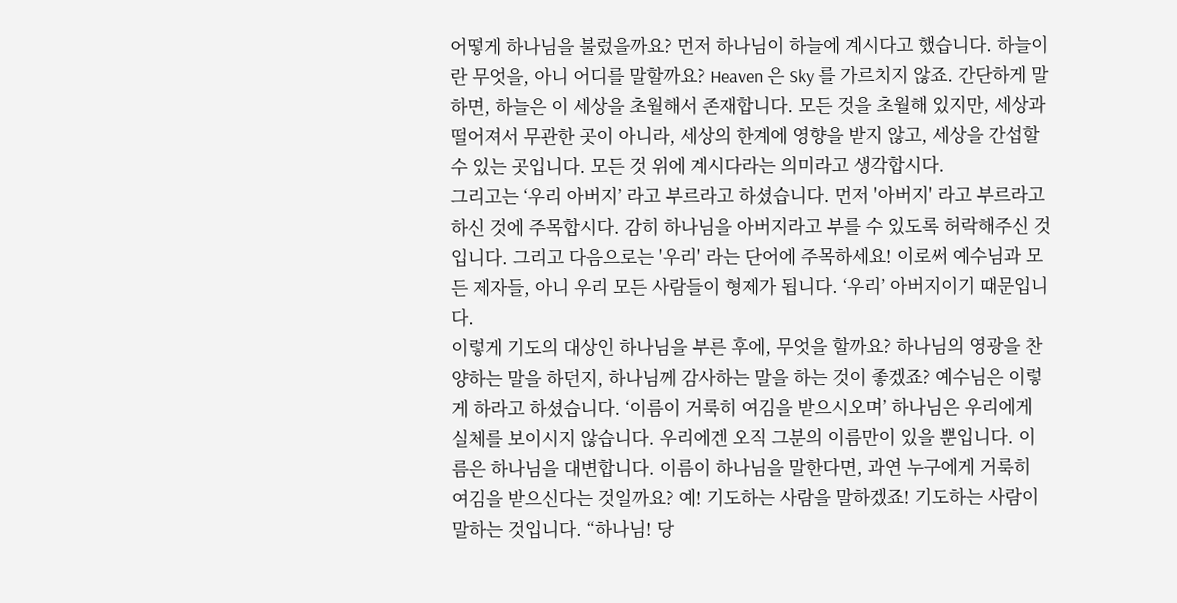어떻게 하나님을 불렀을까요? 먼저 하나님이 하늘에 계시다고 했습니다. 하늘이란 무엇을, 아니 어디를 말할까요? Heaven 은 Sky 를 가르치지 않죠. 간단하게 말하면, 하늘은 이 세상을 초월해서 존재합니다. 모든 것을 초월해 있지만, 세상과 떨어져서 무관한 곳이 아니라, 세상의 한계에 영향을 받지 않고, 세상을 간섭할 수 있는 곳입니다. 모든 것 위에 계시다라는 의미라고 생각합시다.
그리고는 ‘우리 아버지’ 라고 부르라고 하셨습니다. 먼저 '아버지' 라고 부르라고 하신 것에 주목합시다. 감히 하나님을 아버지라고 부를 수 있도록 허락해주신 것입니다. 그리고 다음으로는 '우리' 라는 단어에 주목하세요! 이로써 예수님과 모든 제자들, 아니 우리 모든 사람들이 형제가 됩니다. ‘우리’ 아버지이기 때문입니다.
이렇게 기도의 대상인 하나님을 부른 후에, 무엇을 할까요? 하나님의 영광을 찬양하는 말을 하던지, 하나님께 감사하는 말을 하는 것이 좋겠죠? 예수님은 이렇게 하라고 하셨습니다. ‘이름이 거룩히 여김을 받으시오며’ 하나님은 우리에게 실체를 보이시지 않습니다. 우리에겐 오직 그분의 이름만이 있을 뿐입니다. 이름은 하나님을 대변합니다. 이름이 하나님을 말한다면, 과연 누구에게 거룩히 여김을 받으신다는 것일까요? 예! 기도하는 사람을 말하겠죠! 기도하는 사람이 말하는 것입니다. “하나님! 당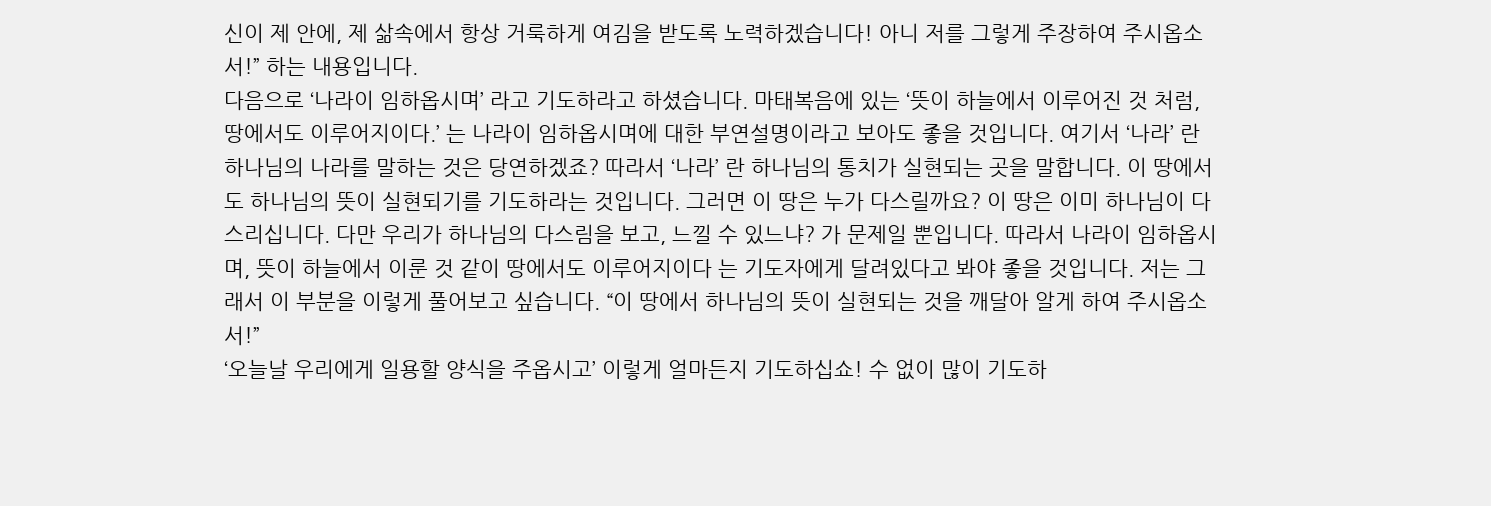신이 제 안에, 제 삶속에서 항상 거룩하게 여김을 받도록 노력하겠습니다! 아니 저를 그렇게 주장하여 주시옵소서!” 하는 내용입니다.
다음으로 ‘나라이 임하옵시며’ 라고 기도하라고 하셨습니다. 마태복음에 있는 ‘뜻이 하늘에서 이루어진 것 처럼, 땅에서도 이루어지이다.’ 는 나라이 임하옵시며에 대한 부연설명이라고 보아도 좋을 것입니다. 여기서 ‘나라’ 란 하나님의 나라를 말하는 것은 당연하겠죠? 따라서 ‘나라’ 란 하나님의 통치가 실현되는 곳을 말합니다. 이 땅에서도 하나님의 뜻이 실현되기를 기도하라는 것입니다. 그러면 이 땅은 누가 다스릴까요? 이 땅은 이미 하나님이 다스리십니다. 다만 우리가 하나님의 다스림을 보고, 느낄 수 있느냐? 가 문제일 뿐입니다. 따라서 나라이 임하옵시며, 뜻이 하늘에서 이룬 것 같이 땅에서도 이루어지이다 는 기도자에게 달려있다고 봐야 좋을 것입니다. 저는 그래서 이 부분을 이렇게 풀어보고 싶습니다. “이 땅에서 하나님의 뜻이 실현되는 것을 깨달아 알게 하여 주시옵소서!”
‘오늘날 우리에게 일용할 양식을 주옵시고’ 이렇게 얼마든지 기도하십쇼! 수 없이 많이 기도하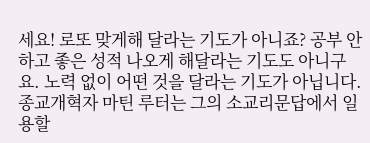세요! 로또 맞게해 달라는 기도가 아니죠? 공부 안하고 좋은 성적 나오게 해달라는 기도도 아니구요. 노력 없이 어떤 것을 달라는 기도가 아닙니다. 종교개혁자 마틴 루터는 그의 소교리문답에서 일용할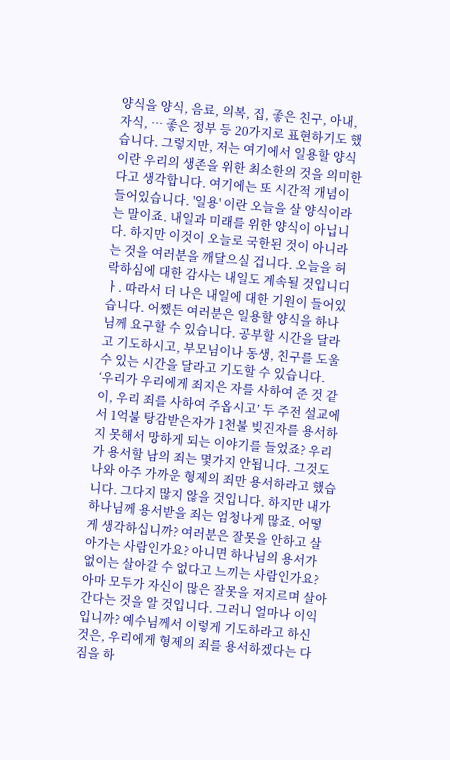양식을 양식, 음료, 의복, 집, 좋은 친구, 아내, 자식, … 좋은 정부 등 20가지로 표현하기도 했습니다. 그렇지만, 저는 여기에서 일용할 양식이란 우리의 생존을 위한 최소한의 것을 의미한다고 생각합니다. 여기에는 또 시간적 개념이 들어있습니다. '일용' 이란 오늘을 살 양식이라는 말이죠. 내일과 미래를 위한 양식이 아닙니다. 하지만 이것이 오늘로 국한된 것이 아니라는 것을 여러분을 깨달으실 겁니다. 오늘을 허락하심에 대한 감사는 내일도 계속될 것입니디ㅏ. 따라서 더 나은 내일에 대한 기원이 들어있습니다. 어쨌든 여러분은 일용할 양식을 하나님께 요구할 수 있습니다. 공부할 시간을 달라고 기도하시고, 부모님이나 동생, 친구를 도울 수 있는 시간을 달라고 기도할 수 있습니다.
‘우리가 우리에게 죄지은 자를 사하여 준 것 같이, 우리 죄를 사하여 주옵시고’ 두 주전 설교에서 1억불 탕감받은자가 1천불 빚진자를 용서하지 못해서 망하게 되는 이야기를 들었죠? 우리가 용서할 남의 죄는 몇가지 안됩니다. 그것도 나와 아주 가까운 형제의 죄만 용서하라고 했습니다. 그다지 많지 않을 것입니다. 하지만 내가 하나님께 용서받을 죄는 엄청나게 많죠. 어떻게 생각하십니까? 여러분은 잘못을 안하고 살아가는 사람인가요? 아니면 하나님의 용서가 없이는 살아갈 수 없다고 느끼는 사람인가요? 아마 모두가 자신이 많은 잘못을 저지르며 살아간다는 것을 알 것입니다. 그러니 얼마나 이익입니까? 예수님께서 이렇게 기도하라고 하신 것은, 우리에게 형제의 죄를 용서하겠다는 다짐을 하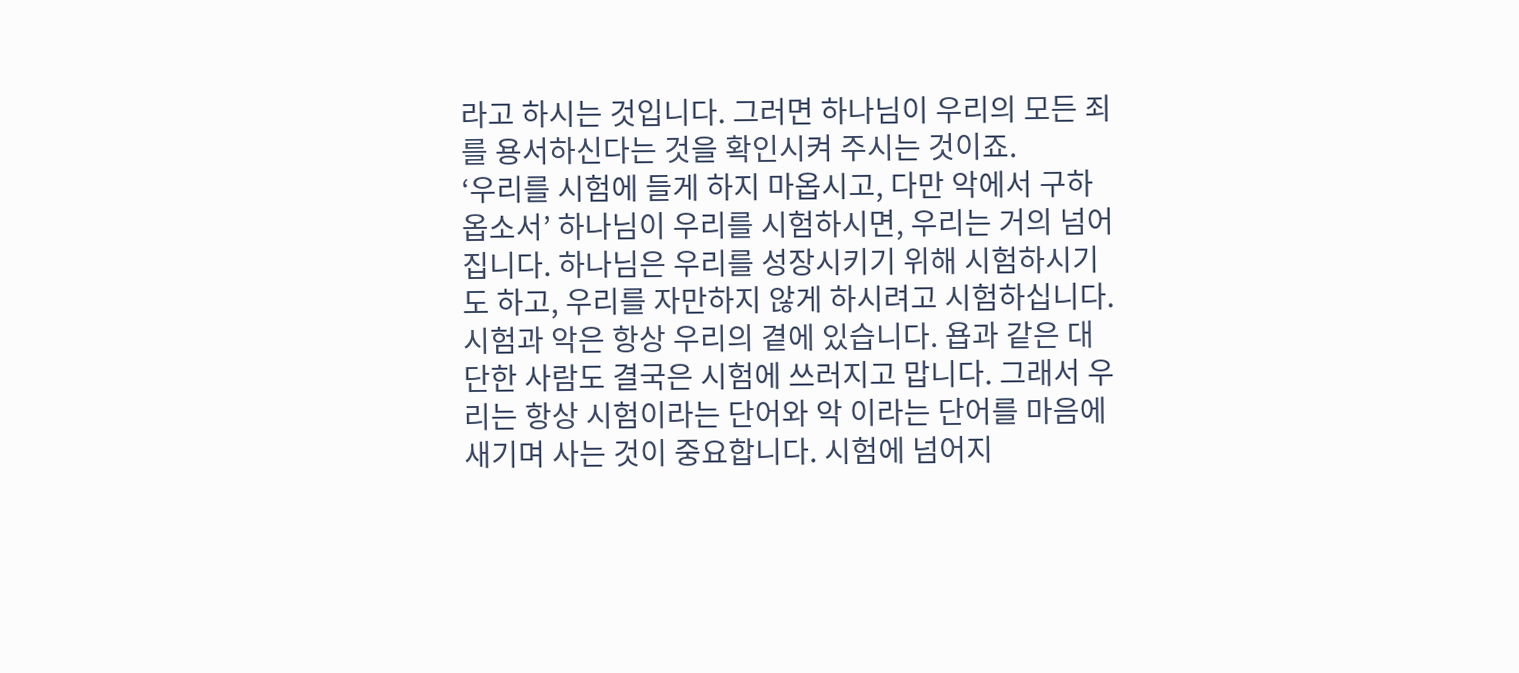라고 하시는 것입니다. 그러면 하나님이 우리의 모든 죄를 용서하신다는 것을 확인시켜 주시는 것이죠.
‘우리를 시험에 들게 하지 마옵시고, 다만 악에서 구하옵소서’ 하나님이 우리를 시험하시면, 우리는 거의 넘어집니다. 하나님은 우리를 성장시키기 위해 시험하시기도 하고, 우리를 자만하지 않게 하시려고 시험하십니다. 시험과 악은 항상 우리의 곁에 있습니다. 욥과 같은 대단한 사람도 결국은 시험에 쓰러지고 맙니다. 그래서 우리는 항상 시험이라는 단어와 악 이라는 단어를 마음에 새기며 사는 것이 중요합니다. 시험에 넘어지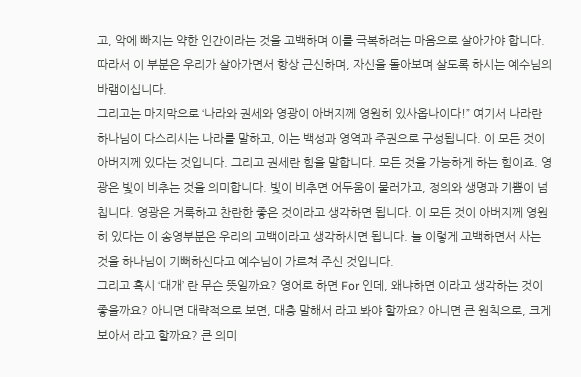고, 악에 빠지는 약한 인간이라는 것을 고백하며 이를 극복하려는 마음으로 살아가야 합니다. 따라서 이 부분은 우리가 살아가면서 항상 근신하며, 자신을 돌아보며 살도록 하시는 예수님의 바램이십니다.
그리고는 마지막으로 ‘나라와 권세와 영광이 아버지께 영원히 있사옵나이다!” 여기서 나라란 하나님이 다스리시는 나라를 말하고, 이는 백성과 영역과 주권으로 구성됩니다. 이 모든 것이 아버지께 있다는 것입니다. 그리고 권세란 힘을 말합니다. 모든 것을 가능하게 하는 힘이죠. 영광은 빛이 비추는 것을 의미합니다. 빛이 비추면 어두움이 물러가고, 정의와 생명과 기쁨이 넘칩니다. 영광은 거룩하고 찬란한 좋은 것이라고 생각하면 됩니다. 이 모든 것이 아버지께 영원히 있다는 이 송영부분은 우리의 고백이라고 생각하시면 됩니다. 늘 이렇게 고백하면서 사는 것을 하나님이 기뻐하신다고 예수님이 가르쳐 주신 것입니다.
그리고 혹시 ‘대개’ 란 무슨 뜻일까요? 영어로 하면 For 인데, 왜냐하면 이라고 생각하는 것이 좋을까요? 아니면 대략적으로 보면, 대충 말해서 라고 봐야 할까요? 아니면 큰 원칙으로, 크게 보아서 라고 할까요? 큰 의미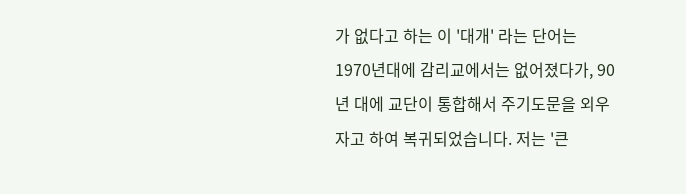가 없다고 하는 이 '대개' 라는 단어는 1970년대에 감리교에서는 없어졌다가, 90년 대에 교단이 통합해서 주기도문을 외우자고 하여 복귀되었습니다. 저는 '큰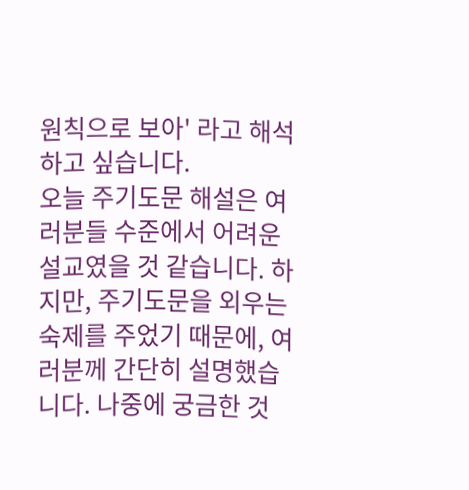원칙으로 보아' 라고 해석하고 싶습니다.
오늘 주기도문 해설은 여러분들 수준에서 어려운 설교였을 것 같습니다. 하지만, 주기도문을 외우는 숙제를 주었기 때문에, 여러분께 간단히 설명했습니다. 나중에 궁금한 것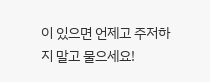이 있으면 언제고 주저하지 말고 물으세요!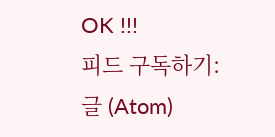OK !!!
피드 구독하기:
글 (Atom)